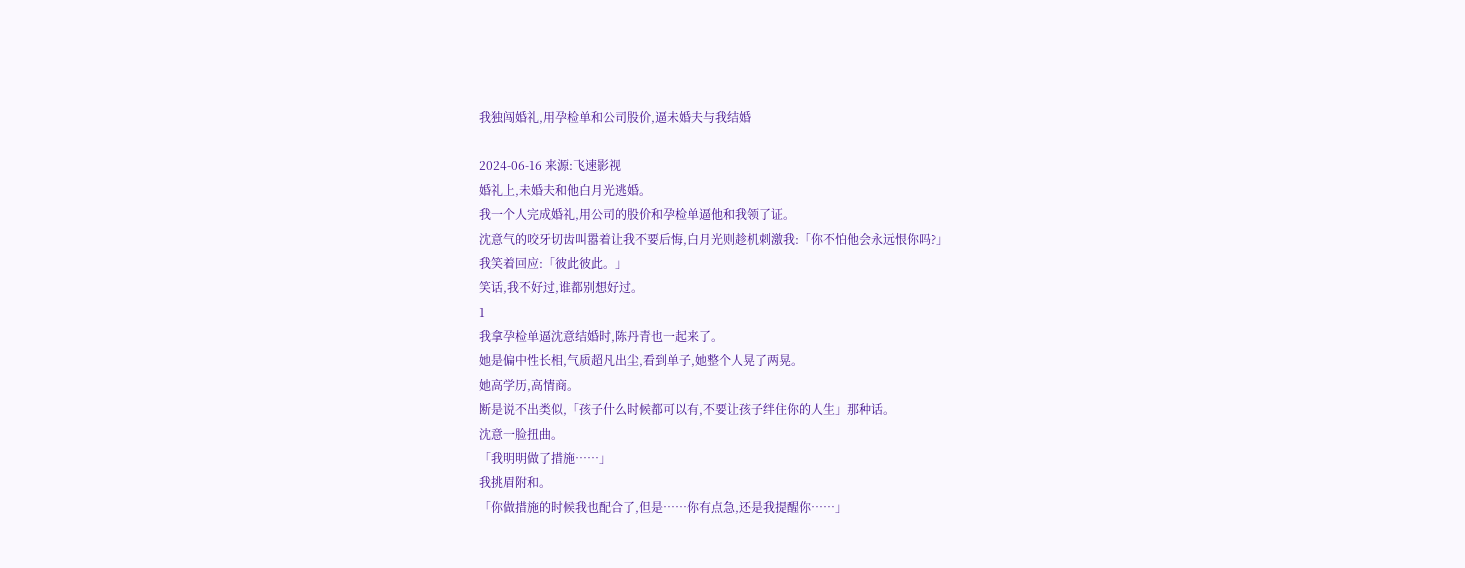我独闯婚礼,用孕检单和公司股价,逼未婚夫与我结婚

2024-06-16 来源:飞速影视
婚礼上,未婚夫和他白月光逃婚。
我一个人完成婚礼,用公司的股价和孕检单逼他和我领了证。
沈意气的咬牙切齿叫嚣着让我不要后悔,白月光则趁机刺激我:「你不怕他会永远恨你吗?」
我笑着回应:「彼此彼此。」
笑话,我不好过,谁都别想好过。
1
我拿孕检单逼沈意结婚时,陈丹青也一起来了。
她是偏中性长相,气质超凡出尘,看到单子,她整个人晃了两晃。
她高学历,高情商。
断是说不出类似,「孩子什么时候都可以有,不要让孩子绊住你的人生」那种话。
沈意一脸扭曲。
「我明明做了措施……」
我挑眉附和。
「你做措施的时候我也配合了,但是……你有点急,还是我提醒你……」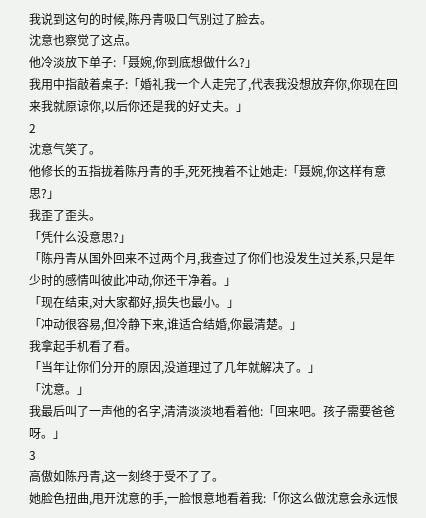我说到这句的时候,陈丹青吸口气别过了脸去。
沈意也察觉了这点。
他冷淡放下单子:「聂婉,你到底想做什么?」
我用中指敲着桌子:「婚礼我一个人走完了,代表我没想放弃你,你现在回来我就原谅你,以后你还是我的好丈夫。」
2
沈意气笑了。
他修长的五指拢着陈丹青的手,死死拽着不让她走:「聂婉,你这样有意思?」
我歪了歪头。
「凭什么没意思?」
「陈丹青从国外回来不过两个月,我查过了你们也没发生过关系,只是年少时的感情叫彼此冲动,你还干净着。」
「现在结束,对大家都好,损失也最小。」
「冲动很容易,但冷静下来,谁适合结婚,你最清楚。」
我拿起手机看了看。
「当年让你们分开的原因,没道理过了几年就解决了。」
「沈意。」
我最后叫了一声他的名字,清清淡淡地看着他:「回来吧。孩子需要爸爸呀。」
3
高傲如陈丹青,这一刻终于受不了了。
她脸色扭曲,甩开沈意的手,一脸恨意地看着我:「你这么做沈意会永远恨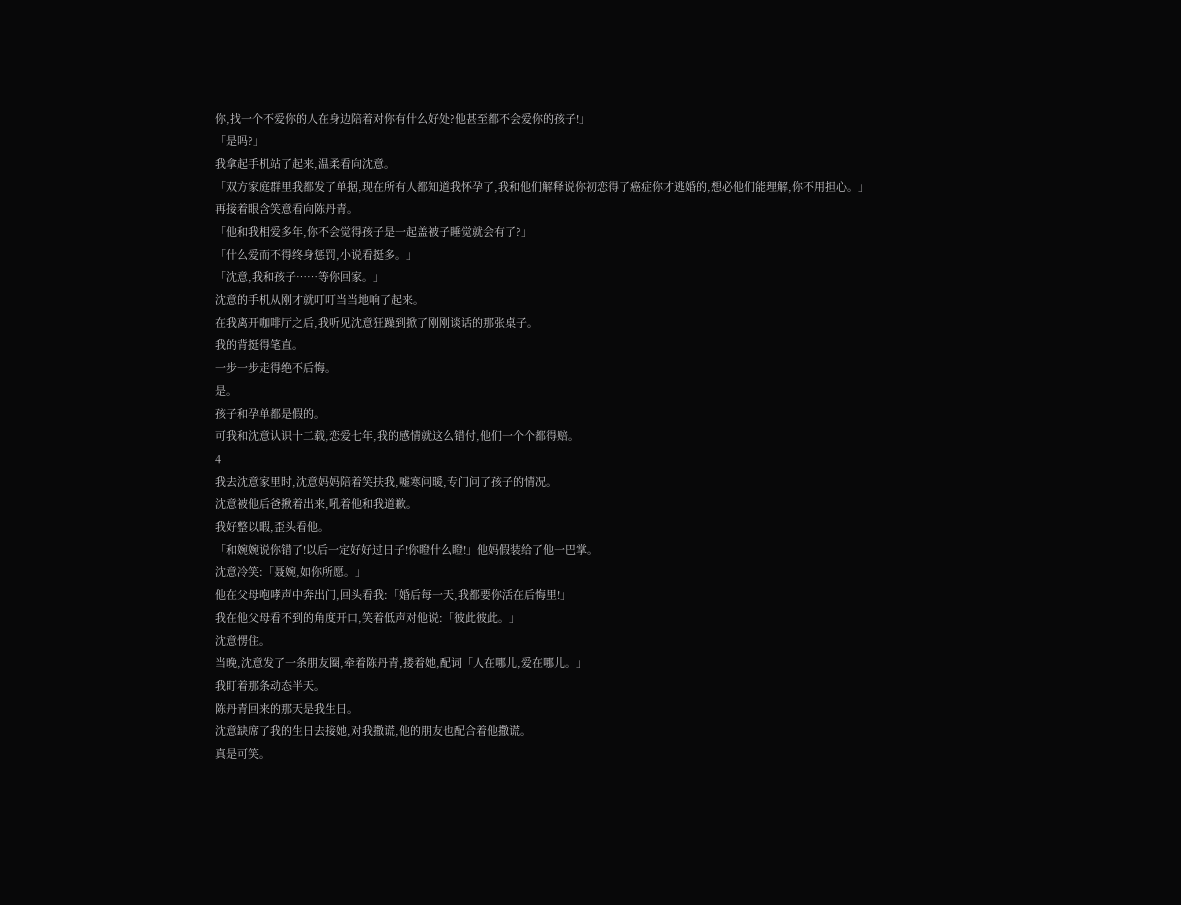你,找一个不爱你的人在身边陪着对你有什么好处?他甚至都不会爱你的孩子!」
「是吗?」
我拿起手机站了起来,温柔看向沈意。
「双方家庭群里我都发了单据,现在所有人都知道我怀孕了,我和他们解释说你初恋得了癌症你才逃婚的,想必他们能理解,你不用担心。」
再接着眼含笑意看向陈丹青。
「他和我相爱多年,你不会觉得孩子是一起盖被子睡觉就会有了?」
「什么爱而不得终身惩罚,小说看挺多。」
「沈意,我和孩子……等你回家。」
沈意的手机从刚才就叮叮当当地响了起来。
在我离开咖啡厅之后,我听见沈意狂躁到掀了刚刚谈话的那张桌子。
我的背挺得笔直。
一步一步走得绝不后悔。
是。
孩子和孕单都是假的。
可我和沈意认识十二载,恋爱七年,我的感情就这么错付,他们一个个都得赔。
4
我去沈意家里时,沈意妈妈陪着笑扶我,嘘寒问暖,专门问了孩子的情况。
沈意被他后爸揪着出来,吼着他和我道歉。
我好整以暇,歪头看他。
「和婉婉说你错了!以后一定好好过日子!你瞪什么瞪!」他妈假装给了他一巴掌。
沈意冷笑:「聂婉,如你所愿。」
他在父母咆哮声中奔出门,回头看我:「婚后每一天,我都要你活在后悔里!」
我在他父母看不到的角度开口,笑着低声对他说:「彼此彼此。」
沈意愣住。
当晚,沈意发了一条朋友圈,牵着陈丹青,搂着她,配词「人在哪儿,爱在哪儿。」
我盯着那条动态半天。
陈丹青回来的那天是我生日。
沈意缺席了我的生日去接她,对我撒谎,他的朋友也配合着他撒谎。
真是可笑。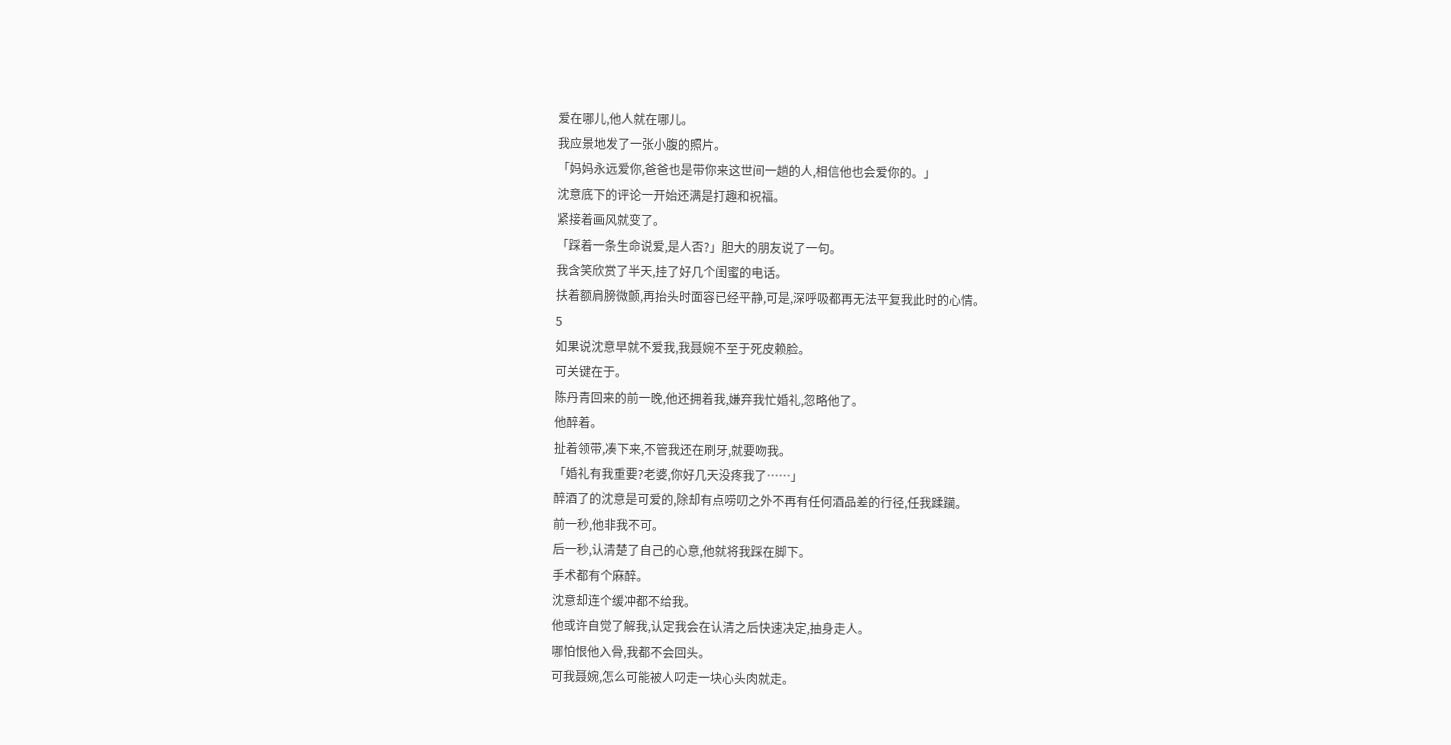爱在哪儿,他人就在哪儿。
我应景地发了一张小腹的照片。
「妈妈永远爱你,爸爸也是带你来这世间一趟的人,相信他也会爱你的。」
沈意底下的评论一开始还满是打趣和祝福。
紧接着画风就变了。
「踩着一条生命说爱,是人否?」胆大的朋友说了一句。
我含笑欣赏了半天,挂了好几个闺蜜的电话。
扶着额肩膀微颤,再抬头时面容已经平静,可是,深呼吸都再无法平复我此时的心情。
5
如果说沈意早就不爱我,我聂婉不至于死皮赖脸。
可关键在于。
陈丹青回来的前一晚,他还拥着我,嫌弃我忙婚礼,忽略他了。
他醉着。
扯着领带,凑下来,不管我还在刷牙,就要吻我。
「婚礼有我重要?老婆,你好几天没疼我了……」
醉酒了的沈意是可爱的,除却有点唠叨之外不再有任何酒品差的行径,任我蹂躏。
前一秒,他非我不可。
后一秒,认清楚了自己的心意,他就将我踩在脚下。
手术都有个麻醉。
沈意却连个缓冲都不给我。
他或许自觉了解我,认定我会在认清之后快速决定,抽身走人。
哪怕恨他入骨,我都不会回头。
可我聂婉,怎么可能被人叼走一块心头肉就走。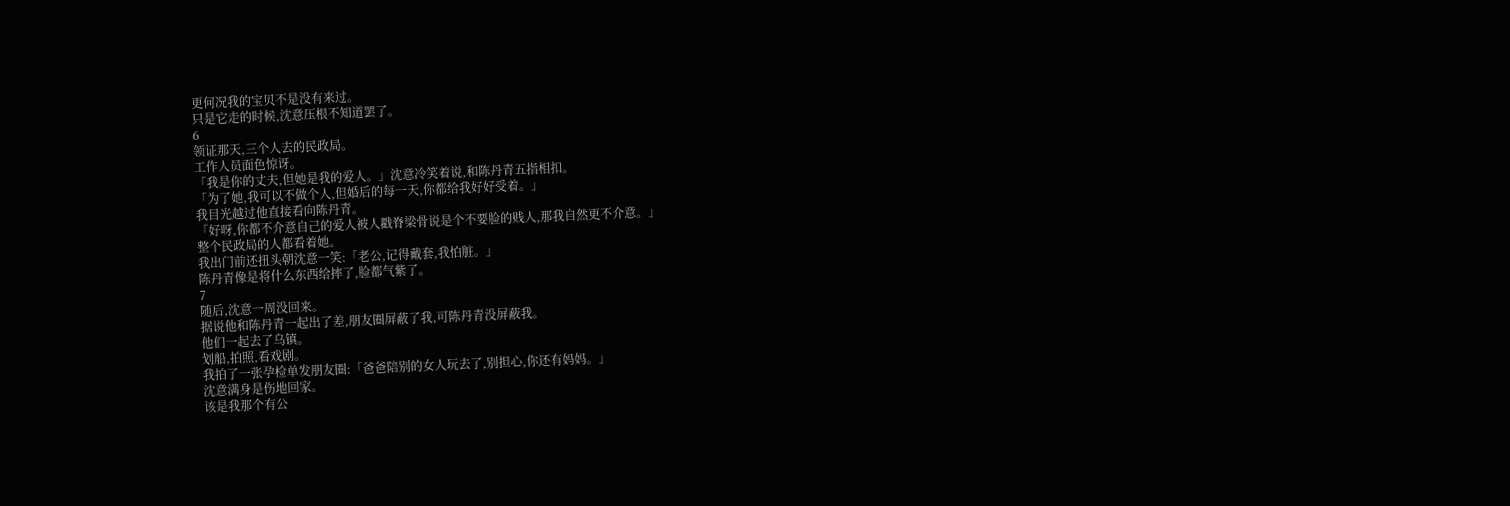更何况我的宝贝不是没有来过。
只是它走的时候,沈意压根不知道罢了。
6
领证那天,三个人去的民政局。
工作人员面色惊讶。
「我是你的丈夫,但她是我的爱人。」沈意冷笑着说,和陈丹青五指相扣。
「为了她,我可以不做个人,但婚后的每一天,你都给我好好受着。」
我目光越过他直接看向陈丹青。
「好呀,你都不介意自己的爱人被人戳脊梁骨说是个不要脸的贱人,那我自然更不介意。」
整个民政局的人都看着她。
我出门前还扭头朝沈意一笑:「老公,记得戴套,我怕脏。」
陈丹青像是将什么东西给摔了,脸都气紫了。
7
随后,沈意一周没回来。
据说他和陈丹青一起出了差,朋友圈屏蔽了我,可陈丹青没屏蔽我。
他们一起去了乌镇。
划船,拍照,看戏剧。
我拍了一张孕检单发朋友圈:「爸爸陪别的女人玩去了,别担心,你还有妈妈。」
沈意满身是伤地回家。
该是我那个有公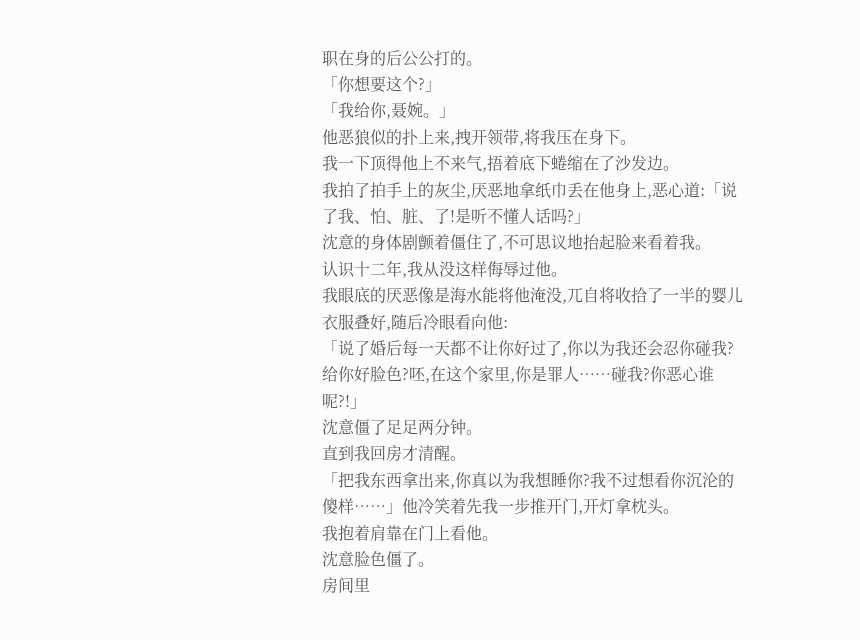职在身的后公公打的。
「你想要这个?」
「我给你,聂婉。」
他恶狼似的扑上来,拽开领带,将我压在身下。
我一下顶得他上不来气,捂着底下蜷缩在了沙发边。
我拍了拍手上的灰尘,厌恶地拿纸巾丢在他身上,恶心道:「说了我、怕、脏、了!是听不懂人话吗?」
沈意的身体剧颤着僵住了,不可思议地抬起脸来看着我。
认识十二年,我从没这样侮辱过他。
我眼底的厌恶像是海水能将他淹没,兀自将收拾了一半的婴儿衣服叠好,随后冷眼看向他:
「说了婚后每一天都不让你好过了,你以为我还会忍你碰我?给你好脸色?呸,在这个家里,你是罪人……碰我?你恶心谁呢?!」
沈意僵了足足两分钟。
直到我回房才清醒。
「把我东西拿出来,你真以为我想睡你?我不过想看你沉沦的傻样……」他冷笑着先我一步推开门,开灯拿枕头。
我抱着肩靠在门上看他。
沈意脸色僵了。
房间里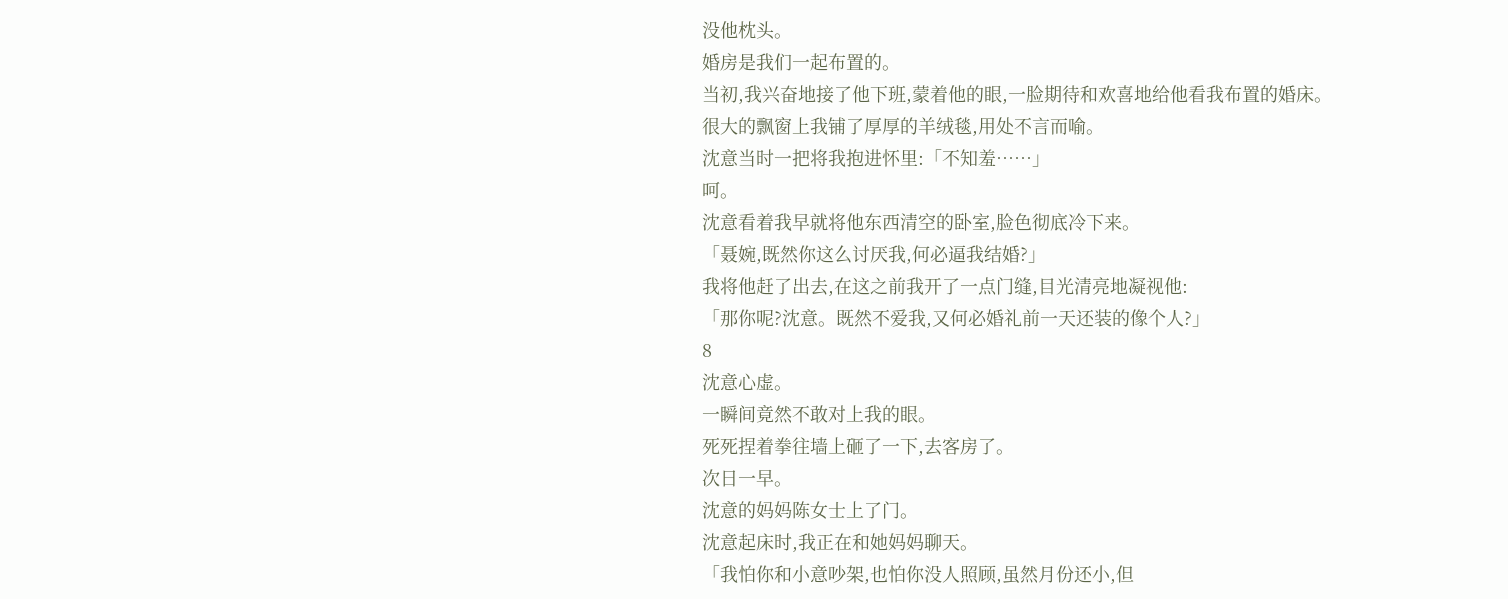没他枕头。
婚房是我们一起布置的。
当初,我兴奋地接了他下班,蒙着他的眼,一脸期待和欢喜地给他看我布置的婚床。
很大的飘窗上我铺了厚厚的羊绒毯,用处不言而喻。
沈意当时一把将我抱进怀里:「不知羞……」
呵。
沈意看着我早就将他东西清空的卧室,脸色彻底冷下来。
「聂婉,既然你这么讨厌我,何必逼我结婚?」
我将他赶了出去,在这之前我开了一点门缝,目光清亮地凝视他:
「那你呢?沈意。既然不爱我,又何必婚礼前一天还装的像个人?」
8
沈意心虚。
一瞬间竟然不敢对上我的眼。
死死捏着拳往墙上砸了一下,去客房了。
次日一早。
沈意的妈妈陈女士上了门。
沈意起床时,我正在和她妈妈聊天。
「我怕你和小意吵架,也怕你没人照顾,虽然月份还小,但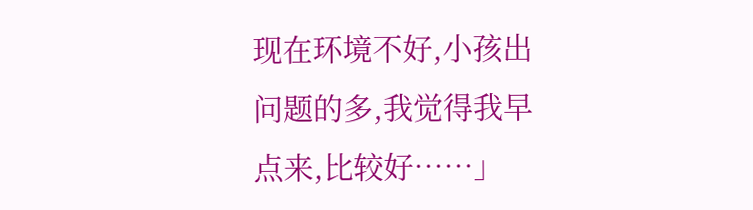现在环境不好,小孩出问题的多,我觉得我早点来,比较好……」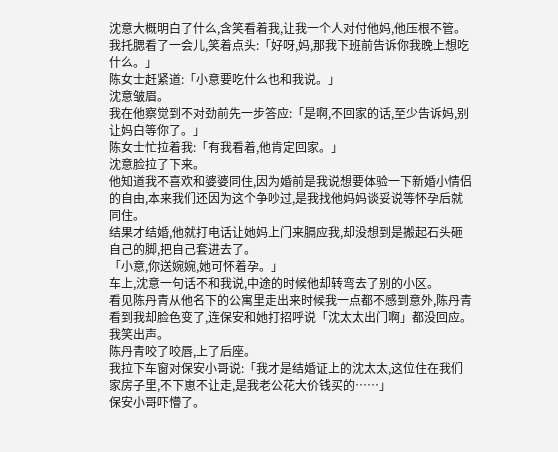沈意大概明白了什么,含笑看着我,让我一个人对付他妈,他压根不管。
我托腮看了一会儿,笑着点头:「好呀,妈,那我下班前告诉你我晚上想吃什么。」
陈女士赶紧道:「小意要吃什么也和我说。」
沈意皱眉。
我在他察觉到不对劲前先一步答应:「是啊,不回家的话,至少告诉妈,别让妈白等你了。」
陈女士忙拉着我:「有我看着,他肯定回家。」
沈意脸拉了下来。
他知道我不喜欢和婆婆同住,因为婚前是我说想要体验一下新婚小情侣的自由,本来我们还因为这个争吵过,是我找他妈妈谈妥说等怀孕后就同住。
结果才结婚,他就打电话让她妈上门来膈应我,却没想到是搬起石头砸自己的脚,把自己套进去了。
「小意,你送婉婉,她可怀着孕。」
车上,沈意一句话不和我说,中途的时候他却转弯去了别的小区。
看见陈丹青从他名下的公寓里走出来时候我一点都不感到意外,陈丹青看到我却脸色变了,连保安和她打招呼说「沈太太出门啊」都没回应。
我笑出声。
陈丹青咬了咬唇,上了后座。
我拉下车窗对保安小哥说:「我才是结婚证上的沈太太,这位住在我们家房子里,不下崽不让走,是我老公花大价钱买的……」
保安小哥吓懵了。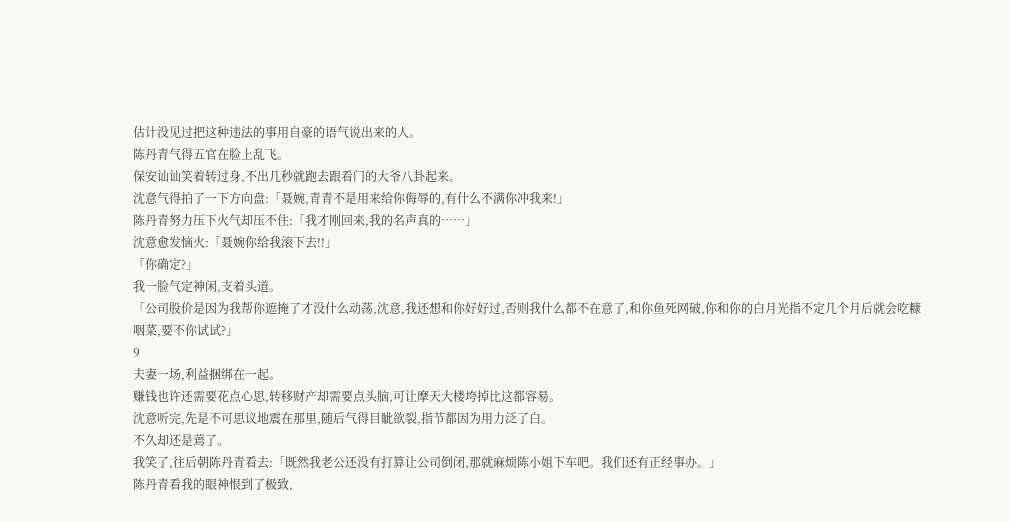估计没见过把这种违法的事用自豪的语气说出来的人。
陈丹青气得五官在脸上乱飞。
保安讪讪笑着转过身,不出几秒就跑去跟看门的大爷八卦起来。
沈意气得拍了一下方向盘:「聂婉,青青不是用来给你侮辱的,有什么不满你冲我来!」
陈丹青努力压下火气却压不住:「我才刚回来,我的名声真的……」
沈意愈发恼火:「聂婉你给我滚下去!!」
「你确定?」
我一脸气定神闲,支着头道。
「公司股价是因为我帮你遮掩了才没什么动荡,沈意,我还想和你好好过,否则我什么都不在意了,和你鱼死网破,你和你的白月光指不定几个月后就会吃糠咽菜,要不你试试?」
9
夫妻一场,利益捆绑在一起。
赚钱也许还需要花点心思,转移财产却需要点头脑,可让摩天大楼垮掉比这都容易。
沈意听完,先是不可思议地震在那里,随后气得目眦欲裂,指节都因为用力泛了白。
不久却还是蔫了。
我笑了,往后朝陈丹青看去:「既然我老公还没有打算让公司倒闭,那就麻烦陈小姐下车吧。我们还有正经事办。」
陈丹青看我的眼神恨到了极致,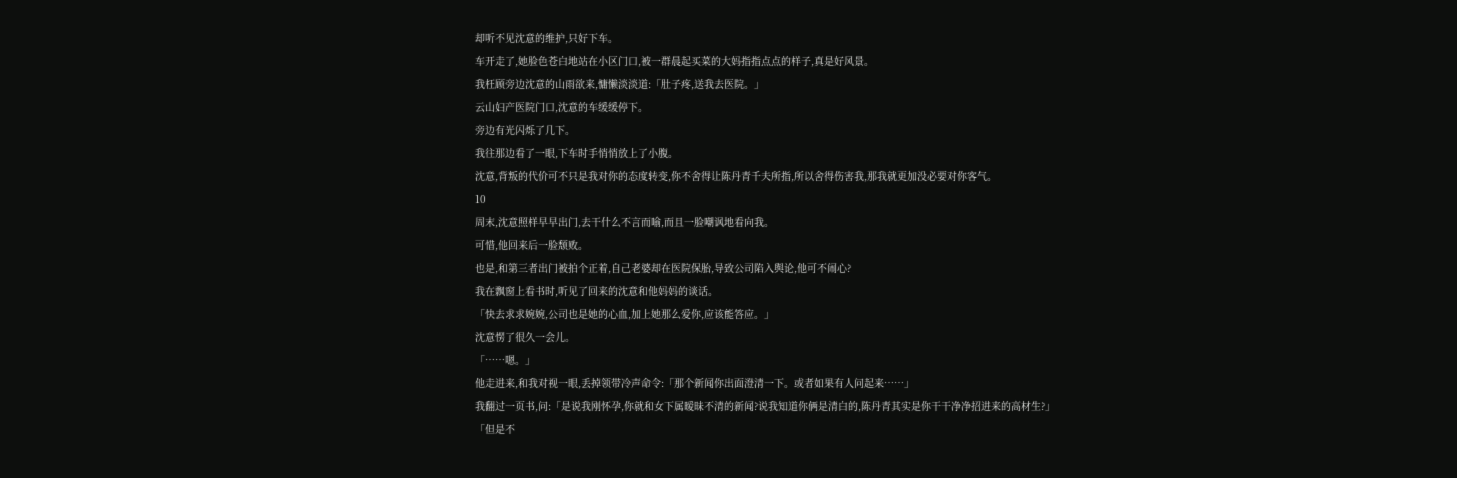却听不见沈意的维护,只好下车。
车开走了,她脸色苍白地站在小区门口,被一群晨起买菜的大妈指指点点的样子,真是好风景。
我枉顾旁边沈意的山雨欲来,慵懒淡淡道:「肚子疼,送我去医院。」
云山妇产医院门口,沈意的车缓缓停下。
旁边有光闪烁了几下。
我往那边看了一眼,下车时手悄悄放上了小腹。
沈意,背叛的代价可不只是我对你的态度转变,你不舍得让陈丹青千夫所指,所以舍得伤害我,那我就更加没必要对你客气。
10
周末,沈意照样早早出门,去干什么不言而喻,而且一脸嘲讽地看向我。
可惜,他回来后一脸颓败。
也是,和第三者出门被拍个正着,自己老婆却在医院保胎,导致公司陷入舆论,他可不闹心?
我在飘窗上看书时,听见了回来的沈意和他妈妈的谈话。
「快去求求婉婉,公司也是她的心血,加上她那么爱你,应该能答应。」
沈意愣了很久一会儿。
「……嗯。」
他走进来,和我对视一眼,丢掉领带冷声命令:「那个新闻你出面澄清一下。或者如果有人问起来……」
我翻过一页书,问:「是说我刚怀孕,你就和女下属暧昧不清的新闻?说我知道你俩是清白的,陈丹青其实是你干干净净招进来的高材生?」
「但是不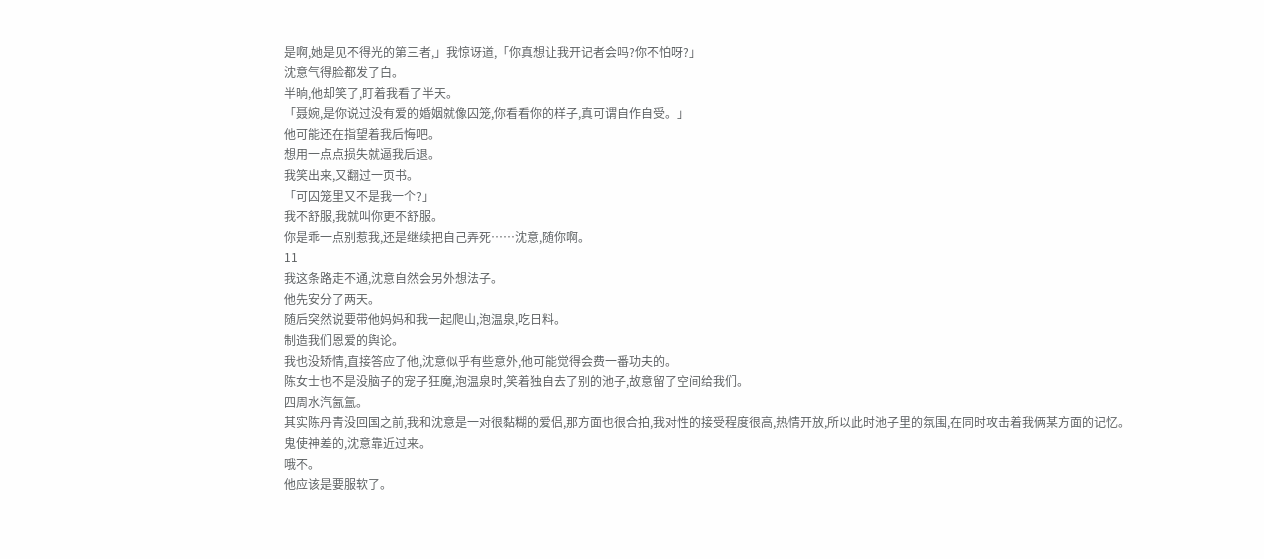是啊,她是见不得光的第三者,」我惊讶道,「你真想让我开记者会吗?你不怕呀?」
沈意气得脸都发了白。
半晌,他却笑了,盯着我看了半天。
「聂婉,是你说过没有爱的婚姻就像囚笼,你看看你的样子,真可谓自作自受。」
他可能还在指望着我后悔吧。
想用一点点损失就逼我后退。
我笑出来,又翻过一页书。
「可囚笼里又不是我一个?」
我不舒服,我就叫你更不舒服。
你是乖一点别惹我,还是继续把自己弄死……沈意,随你啊。
11
我这条路走不通,沈意自然会另外想法子。
他先安分了两天。
随后突然说要带他妈妈和我一起爬山,泡温泉,吃日料。
制造我们恩爱的舆论。
我也没矫情,直接答应了他,沈意似乎有些意外,他可能觉得会费一番功夫的。
陈女士也不是没脑子的宠子狂魔,泡温泉时,笑着独自去了别的池子,故意留了空间给我们。
四周水汽氤氲。
其实陈丹青没回国之前,我和沈意是一对很黏糊的爱侣,那方面也很合拍,我对性的接受程度很高,热情开放,所以此时池子里的氛围,在同时攻击着我俩某方面的记忆。
鬼使神差的,沈意靠近过来。
哦不。
他应该是要服软了。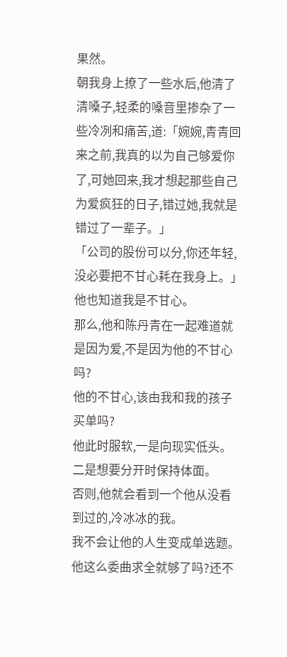果然。
朝我身上撩了一些水后,他清了清嗓子,轻柔的嗓音里掺杂了一些冷冽和痛苦,道:「婉婉,青青回来之前,我真的以为自己够爱你了,可她回来,我才想起那些自己为爱疯狂的日子,错过她,我就是错过了一辈子。」
「公司的股份可以分,你还年轻,没必要把不甘心耗在我身上。」
他也知道我是不甘心。
那么,他和陈丹青在一起难道就是因为爱,不是因为他的不甘心吗?
他的不甘心,该由我和我的孩子买单吗?
他此时服软,一是向现实低头。
二是想要分开时保持体面。
否则,他就会看到一个他从没看到过的,冷冰冰的我。
我不会让他的人生变成单选题。
他这么委曲求全就够了吗?还不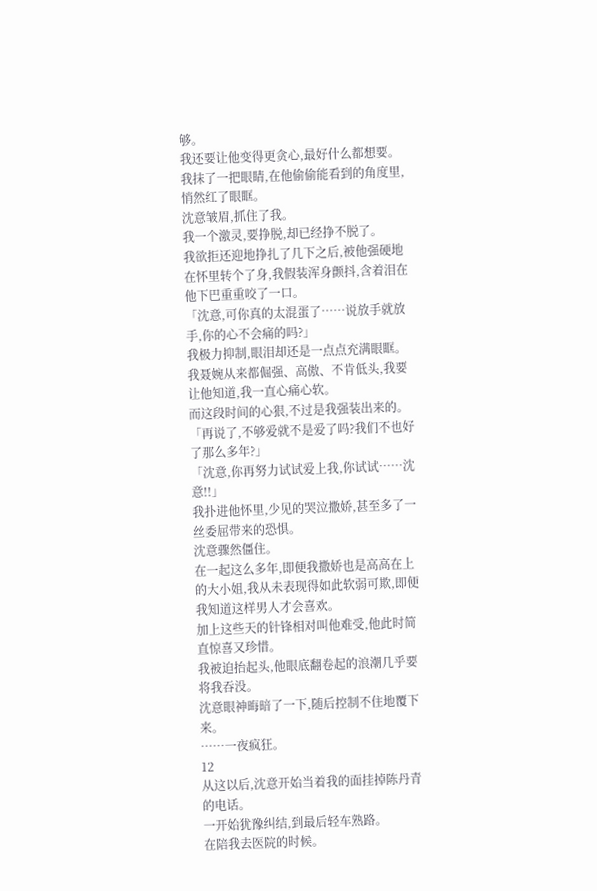够。
我还要让他变得更贪心,最好什么都想要。
我抹了一把眼睛,在他偷偷能看到的角度里,悄然红了眼眶。
沈意皱眉,抓住了我。
我一个激灵,要挣脱,却已经挣不脱了。
我欲拒还迎地挣扎了几下之后,被他强硬地在怀里转个了身,我假装浑身颤抖,含着泪在他下巴重重咬了一口。
「沈意,可你真的太混蛋了……说放手就放手,你的心不会痛的吗?」
我极力抑制,眼泪却还是一点点充满眼眶。
我聂婉从来都倔强、高傲、不肯低头,我要让他知道,我一直心痛心软。
而这段时间的心狠,不过是我强装出来的。
「再说了,不够爱就不是爱了吗?我们不也好了那么多年?」
「沈意,你再努力试试爱上我,你试试……沈意!!」
我扑进他怀里,少见的哭泣撒娇,甚至多了一丝委屈带来的恐惧。
沈意骤然僵住。
在一起这么多年,即便我撒娇也是高高在上的大小姐,我从未表现得如此软弱可欺,即便我知道这样男人才会喜欢。
加上这些天的针锋相对叫他难受,他此时简直惊喜又珍惜。
我被迫抬起头,他眼底翻卷起的浪潮几乎要将我吞没。
沈意眼神晦暗了一下,随后控制不住地覆下来。
……一夜疯狂。
12
从这以后,沈意开始当着我的面挂掉陈丹青的电话。
一开始犹豫纠结,到最后轻车熟路。
在陪我去医院的时候。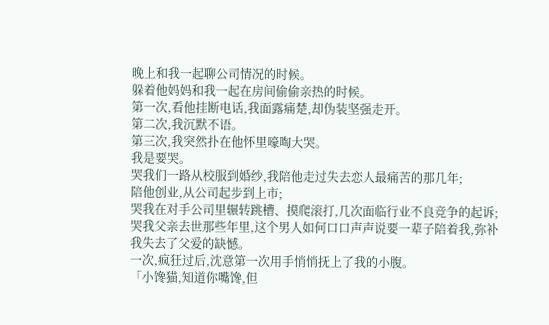晚上和我一起聊公司情况的时候。
躲着他妈妈和我一起在房间偷偷亲热的时候。
第一次,看他挂断电话,我面露痛楚,却伪装坚强走开。
第二次,我沉默不语。
第三次,我突然扑在他怀里嚎啕大哭。
我是要哭。
哭我们一路从校服到婚纱,我陪他走过失去恋人最痛苦的那几年;
陪他创业,从公司起步到上市;
哭我在对手公司里辗转跳槽、摸爬滚打,几次面临行业不良竞争的起诉;
哭我父亲去世那些年里,这个男人如何口口声声说要一辈子陪着我,弥补我失去了父爱的缺憾。
一次,疯狂过后,沈意第一次用手悄悄抚上了我的小腹。
「小馋猫,知道你嘴馋,但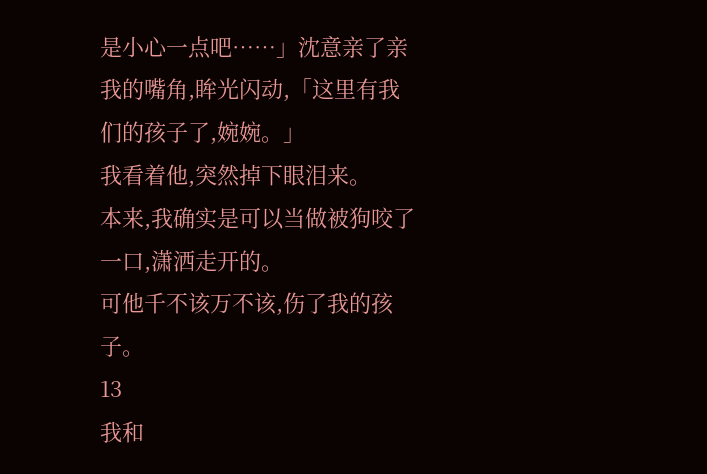是小心一点吧……」沈意亲了亲我的嘴角,眸光闪动,「这里有我们的孩子了,婉婉。」
我看着他,突然掉下眼泪来。
本来,我确实是可以当做被狗咬了一口,潇洒走开的。
可他千不该万不该,伤了我的孩子。
13
我和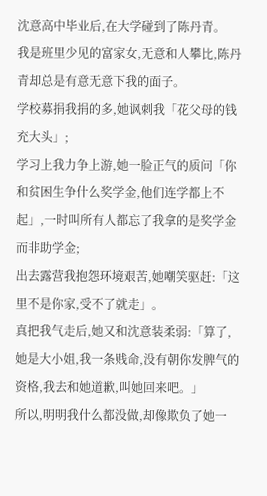沈意高中毕业后,在大学碰到了陈丹青。
我是班里少见的富家女,无意和人攀比,陈丹青却总是有意无意下我的面子。
学校募捐我捐的多,她讽刺我「花父母的钱充大头」;
学习上我力争上游,她一脸正气的质问「你和贫困生争什么奖学金,他们连学都上不起」,一时叫所有人都忘了我拿的是奖学金而非助学金;
出去露营我抱怨环境艰苦,她嘲笑驱赶:「这里不是你家,受不了就走」。
真把我气走后,她又和沈意装柔弱:「算了,她是大小姐,我一条贱命,没有朝你发脾气的资格,我去和她道歉,叫她回来吧。」
所以,明明我什么都没做,却像欺负了她一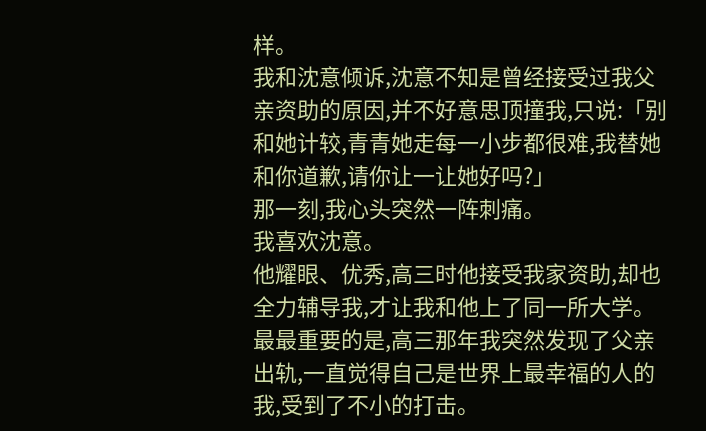样。
我和沈意倾诉,沈意不知是曾经接受过我父亲资助的原因,并不好意思顶撞我,只说:「别和她计较,青青她走每一小步都很难,我替她和你道歉,请你让一让她好吗?」
那一刻,我心头突然一阵刺痛。
我喜欢沈意。
他耀眼、优秀,高三时他接受我家资助,却也全力辅导我,才让我和他上了同一所大学。
最最重要的是,高三那年我突然发现了父亲出轨,一直觉得自己是世界上最幸福的人的我,受到了不小的打击。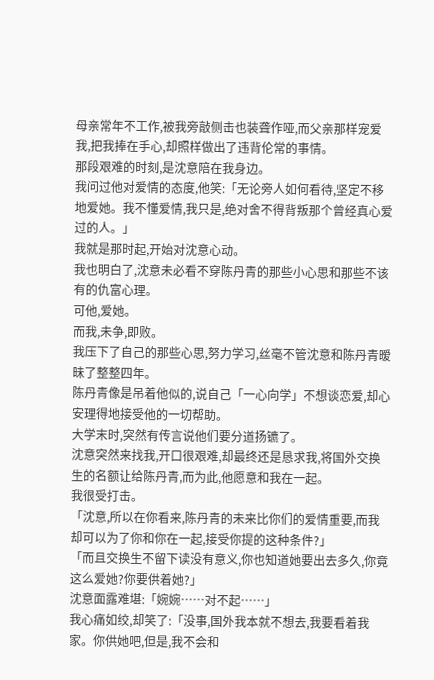母亲常年不工作,被我旁敲侧击也装聋作哑,而父亲那样宠爱我,把我捧在手心,却照样做出了违背伦常的事情。
那段艰难的时刻,是沈意陪在我身边。
我问过他对爱情的态度,他笑:「无论旁人如何看待,坚定不移地爱她。我不懂爱情,我只是,绝对舍不得背叛那个曾经真心爱过的人。」
我就是那时起,开始对沈意心动。
我也明白了,沈意未必看不穿陈丹青的那些小心思和那些不该有的仇富心理。
可他,爱她。
而我,未争,即败。
我压下了自己的那些心思,努力学习,丝毫不管沈意和陈丹青暧昧了整整四年。
陈丹青像是吊着他似的,说自己「一心向学」不想谈恋爱,却心安理得地接受他的一切帮助。
大学末时,突然有传言说他们要分道扬镳了。
沈意突然来找我,开口很艰难,却最终还是恳求我,将国外交换生的名额让给陈丹青,而为此,他愿意和我在一起。
我很受打击。
「沈意,所以在你看来,陈丹青的未来比你们的爱情重要,而我却可以为了你和你在一起,接受你提的这种条件?」
「而且交换生不留下读没有意义,你也知道她要出去多久,你竟这么爱她?你要供着她?」
沈意面露难堪:「婉婉……对不起……」
我心痛如绞,却笑了:「没事,国外我本就不想去,我要看着我家。你供她吧,但是,我不会和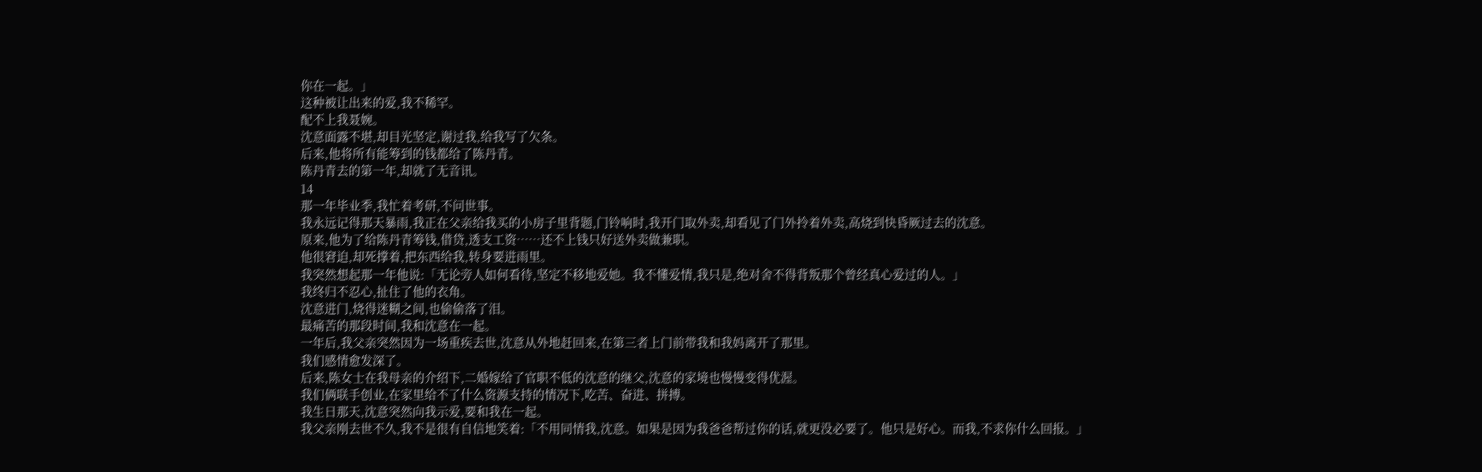你在一起。」
这种被让出来的爱,我不稀罕。
配不上我聂婉。
沈意面露不堪,却目光坚定,谢过我,给我写了欠条。
后来,他将所有能筹到的钱都给了陈丹青。
陈丹青去的第一年,却就了无音讯。
14
那一年毕业季,我忙着考研,不问世事。
我永远记得那天暴雨,我正在父亲给我买的小房子里背题,门铃响时,我开门取外卖,却看见了门外拎着外卖,高烧到快昏厥过去的沈意。
原来,他为了给陈丹青筹钱,借贷,透支工资……还不上钱只好送外卖做兼职。
他很窘迫,却死撑着,把东西给我,转身要进雨里。
我突然想起那一年他说:「无论旁人如何看待,坚定不移地爱她。我不懂爱情,我只是,绝对舍不得背叛那个曾经真心爱过的人。」
我终归不忍心,扯住了他的衣角。
沈意进门,烧得迷糊之间,也偷偷落了泪。
最痛苦的那段时间,我和沈意在一起。
一年后,我父亲突然因为一场重疾去世,沈意从外地赶回来,在第三者上门前带我和我妈离开了那里。
我们感情愈发深了。
后来,陈女士在我母亲的介绍下,二婚嫁给了官职不低的沈意的继父,沈意的家境也慢慢变得优渥。
我们俩联手创业,在家里给不了什么资源支持的情况下,吃苦、奋进、拼搏。
我生日那天,沈意突然向我示爱,要和我在一起。
我父亲刚去世不久,我不是很有自信地笑着:「不用同情我,沈意。如果是因为我爸爸帮过你的话,就更没必要了。他只是好心。而我,不求你什么回报。」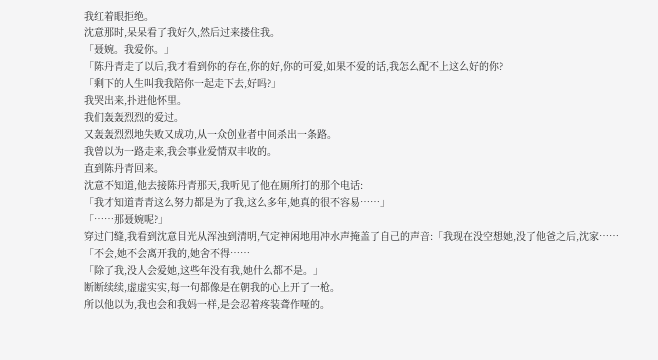我红着眼拒绝。
沈意那时,呆呆看了我好久,然后过来搂住我。
「聂婉。我爱你。」
「陈丹青走了以后,我才看到你的存在,你的好,你的可爱,如果不爱的话,我怎么配不上这么好的你?
「剩下的人生叫我我陪你一起走下去,好吗?」
我哭出来,扑进他怀里。
我们轰轰烈烈的爱过。
又轰轰烈烈地失败又成功,从一众创业者中间杀出一条路。
我曾以为一路走来,我会事业爱情双丰收的。
直到陈丹青回来。
沈意不知道,他去接陈丹青那天,我听见了他在厕所打的那个电话:
「我才知道青青这么努力都是为了我,这么多年,她真的很不容易……」
「……那聂婉呢?」
穿过门缝,我看到沈意目光从浑浊到清明,气定神闲地用冲水声掩盖了自己的声音:「我现在没空想她,没了他爸之后,沈家……
「不会,她不会离开我的,她舍不得……
「除了我,没人会爱她,这些年没有我,她什么都不是。」
断断续续,虚虚实实,每一句都像是在朝我的心上开了一枪。
所以他以为,我也会和我妈一样,是会忍着疼装聋作哑的。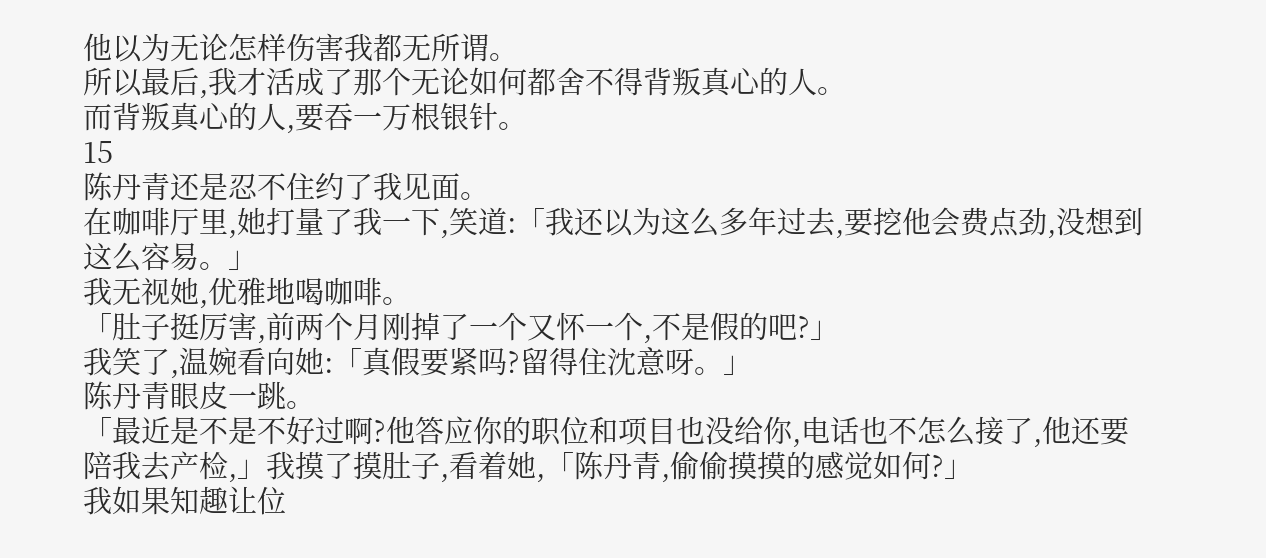他以为无论怎样伤害我都无所谓。
所以最后,我才活成了那个无论如何都舍不得背叛真心的人。
而背叛真心的人,要吞一万根银针。
15
陈丹青还是忍不住约了我见面。
在咖啡厅里,她打量了我一下,笑道:「我还以为这么多年过去,要挖他会费点劲,没想到这么容易。」
我无视她,优雅地喝咖啡。
「肚子挺厉害,前两个月刚掉了一个又怀一个,不是假的吧?」
我笑了,温婉看向她:「真假要紧吗?留得住沈意呀。」
陈丹青眼皮一跳。
「最近是不是不好过啊?他答应你的职位和项目也没给你,电话也不怎么接了,他还要陪我去产检,」我摸了摸肚子,看着她,「陈丹青,偷偷摸摸的感觉如何?」
我如果知趣让位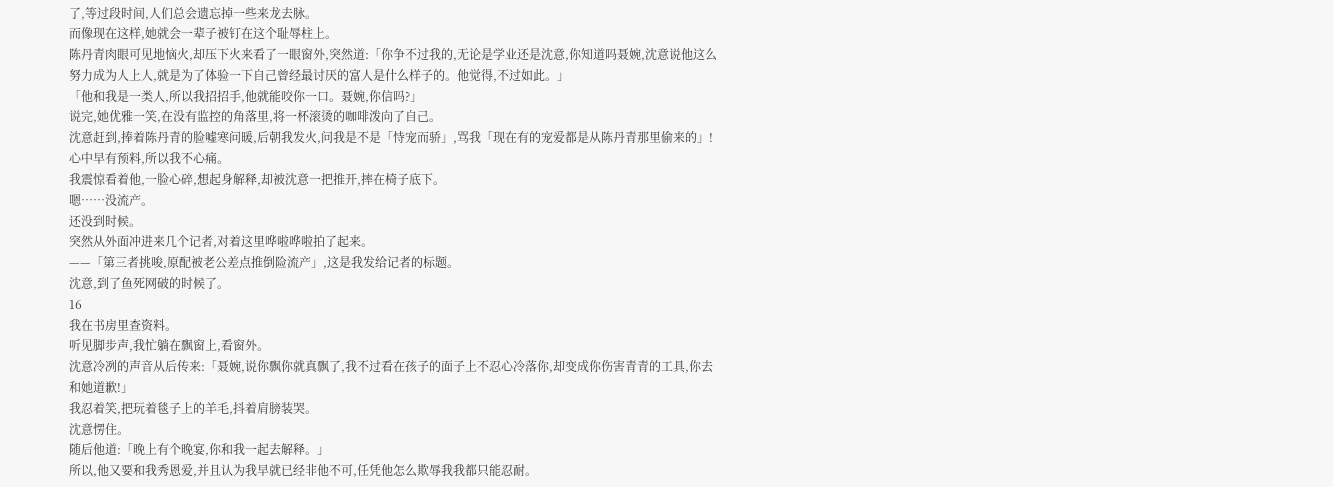了,等过段时间,人们总会遗忘掉一些来龙去脉。
而像现在这样,她就会一辈子被钉在这个耻辱柱上。
陈丹青肉眼可见地恼火,却压下火来看了一眼窗外,突然道:「你争不过我的,无论是学业还是沈意,你知道吗聂婉,沈意说他这么努力成为人上人,就是为了体验一下自己曾经最讨厌的富人是什么样子的。他觉得,不过如此。」
「他和我是一类人,所以我招招手,他就能咬你一口。聂婉,你信吗?」
说完,她优雅一笑,在没有监控的角落里,将一杯滚烫的咖啡泼向了自己。
沈意赶到,捧着陈丹青的脸嘘寒问暖,后朝我发火,问我是不是「恃宠而骄」,骂我「现在有的宠爱都是从陈丹青那里偷来的」!
心中早有预料,所以我不心痛。
我震惊看着他,一脸心碎,想起身解释,却被沈意一把推开,摔在椅子底下。
嗯……没流产。
还没到时候。
突然从外面冲进来几个记者,对着这里哗啦哗啦拍了起来。
——「第三者挑唆,原配被老公差点推倒险流产」,这是我发给记者的标题。
沈意,到了鱼死网破的时候了。
16
我在书房里查资料。
听见脚步声,我忙躺在飘窗上,看窗外。
沈意冷冽的声音从后传来:「聂婉,说你飘你就真飘了,我不过看在孩子的面子上不忍心冷落你,却变成你伤害青青的工具,你去和她道歉!」
我忍着笑,把玩着毯子上的羊毛,抖着肩膀装哭。
沈意愣住。
随后他道:「晚上有个晚宴,你和我一起去解释。」
所以,他又要和我秀恩爱,并且认为我早就已经非他不可,任凭他怎么欺辱我我都只能忍耐。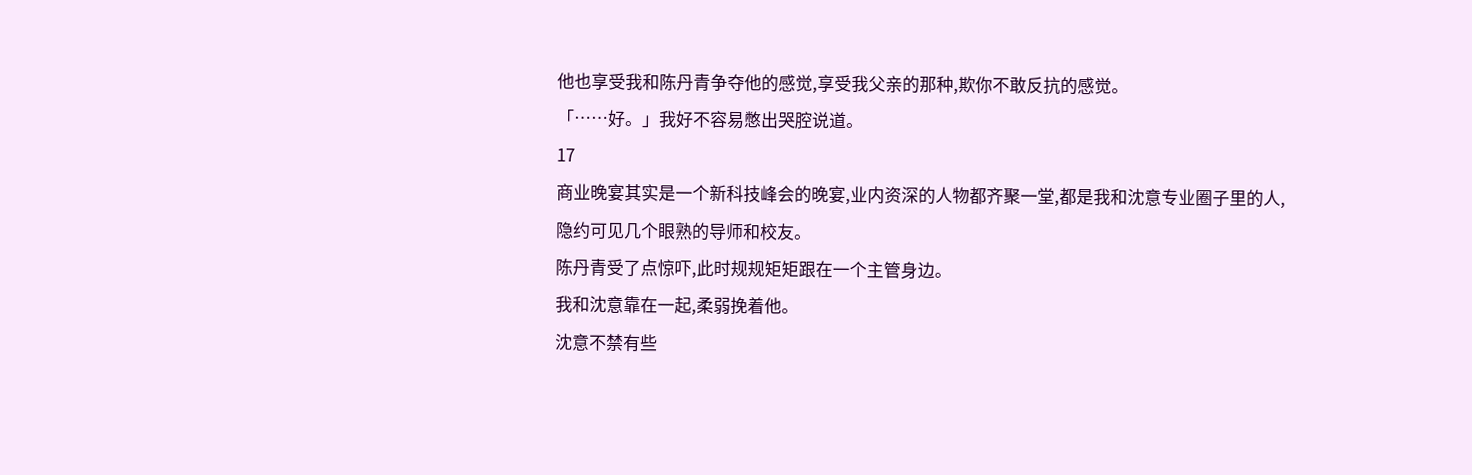他也享受我和陈丹青争夺他的感觉,享受我父亲的那种,欺你不敢反抗的感觉。
「……好。」我好不容易憋出哭腔说道。
17
商业晚宴其实是一个新科技峰会的晚宴,业内资深的人物都齐聚一堂,都是我和沈意专业圈子里的人,隐约可见几个眼熟的导师和校友。
陈丹青受了点惊吓,此时规规矩矩跟在一个主管身边。
我和沈意靠在一起,柔弱挽着他。
沈意不禁有些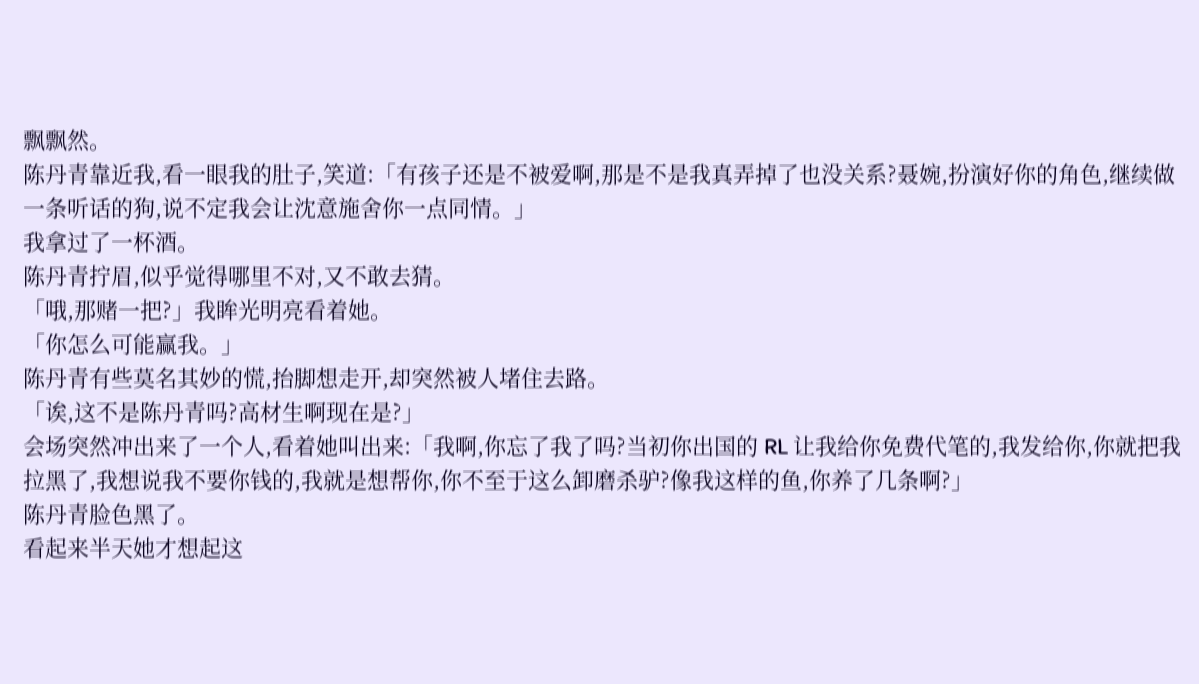飘飘然。
陈丹青靠近我,看一眼我的肚子,笑道:「有孩子还是不被爱啊,那是不是我真弄掉了也没关系?聂婉,扮演好你的角色,继续做一条听话的狗,说不定我会让沈意施舍你一点同情。」
我拿过了一杯酒。
陈丹青拧眉,似乎觉得哪里不对,又不敢去猜。
「哦,那赌一把?」我眸光明亮看着她。
「你怎么可能赢我。」
陈丹青有些莫名其妙的慌,抬脚想走开,却突然被人堵住去路。
「诶,这不是陈丹青吗?高材生啊现在是?」
会场突然冲出来了一个人,看着她叫出来:「我啊,你忘了我了吗?当初你出国的 RL 让我给你免费代笔的,我发给你,你就把我拉黑了,我想说我不要你钱的,我就是想帮你,你不至于这么卸磨杀驴?像我这样的鱼,你养了几条啊?」
陈丹青脸色黑了。
看起来半天她才想起这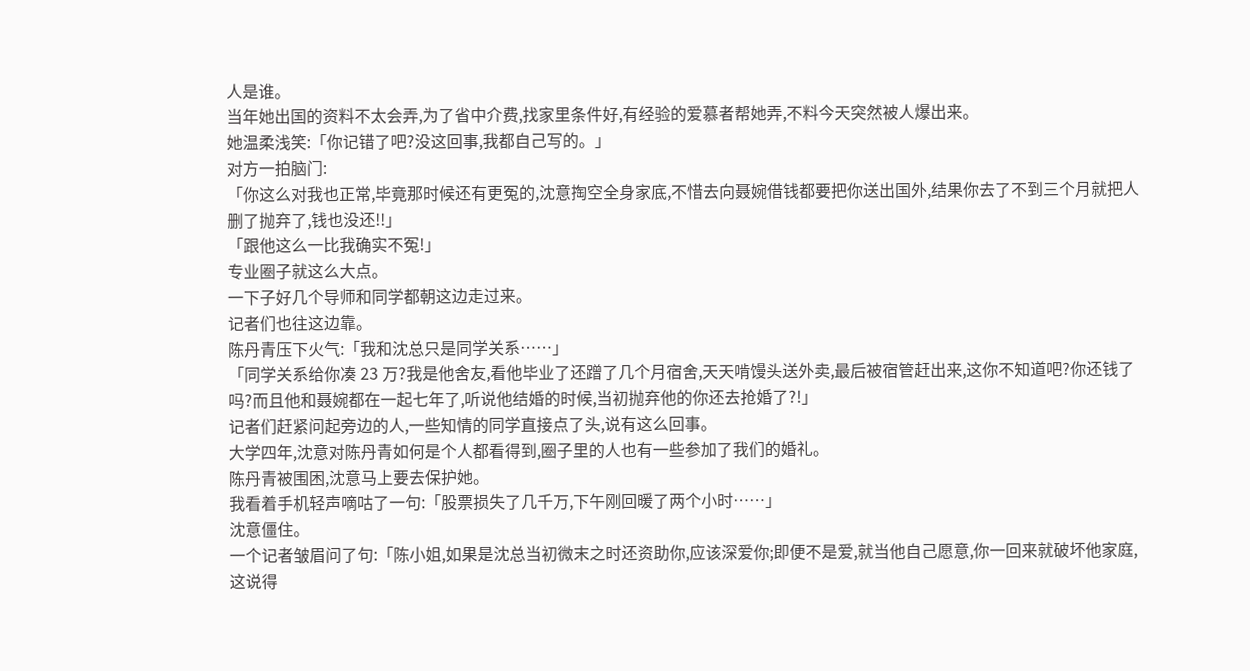人是谁。
当年她出国的资料不太会弄,为了省中介费,找家里条件好,有经验的爱慕者帮她弄,不料今天突然被人爆出来。
她温柔浅笑:「你记错了吧?没这回事,我都自己写的。」
对方一拍脑门:
「你这么对我也正常,毕竟那时候还有更冤的,沈意掏空全身家底,不惜去向聂婉借钱都要把你送出国外,结果你去了不到三个月就把人删了抛弃了,钱也没还!!」
「跟他这么一比我确实不冤!」
专业圈子就这么大点。
一下子好几个导师和同学都朝这边走过来。
记者们也往这边靠。
陈丹青压下火气:「我和沈总只是同学关系……」
「同学关系给你凑 23 万?我是他舍友,看他毕业了还蹭了几个月宿舍,天天啃馒头送外卖,最后被宿管赶出来,这你不知道吧?你还钱了吗?而且他和聂婉都在一起七年了,听说他结婚的时候,当初抛弃他的你还去抢婚了?!」
记者们赶紧问起旁边的人,一些知情的同学直接点了头,说有这么回事。
大学四年,沈意对陈丹青如何是个人都看得到,圈子里的人也有一些参加了我们的婚礼。
陈丹青被围困,沈意马上要去保护她。
我看着手机轻声嘀咕了一句:「股票损失了几千万,下午刚回暖了两个小时……」
沈意僵住。
一个记者皱眉问了句:「陈小姐,如果是沈总当初微末之时还资助你,应该深爱你;即便不是爱,就当他自己愿意,你一回来就破坏他家庭,这说得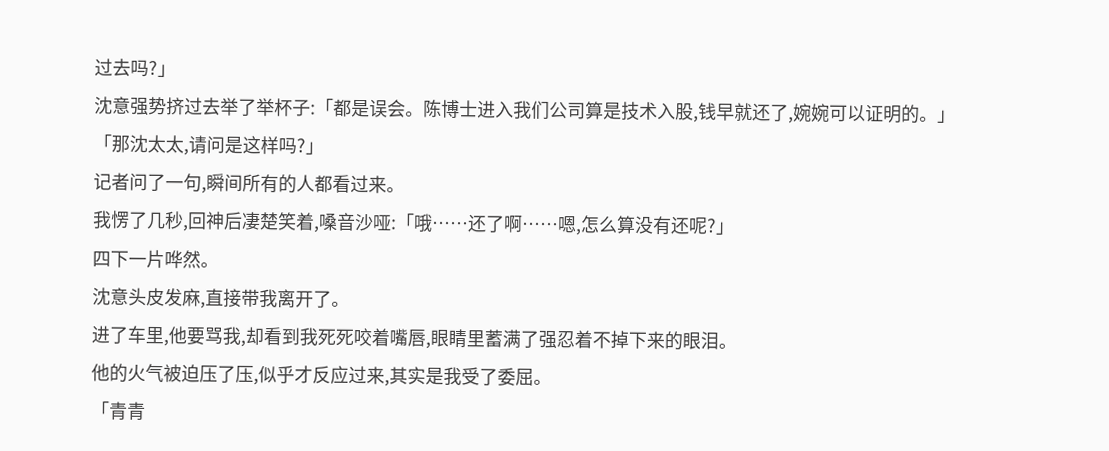过去吗?」
沈意强势挤过去举了举杯子:「都是误会。陈博士进入我们公司算是技术入股,钱早就还了,婉婉可以证明的。」
「那沈太太,请问是这样吗?」
记者问了一句,瞬间所有的人都看过来。
我愣了几秒,回神后凄楚笑着,嗓音沙哑:「哦……还了啊……嗯,怎么算没有还呢?」
四下一片哗然。
沈意头皮发麻,直接带我离开了。
进了车里,他要骂我,却看到我死死咬着嘴唇,眼睛里蓄满了强忍着不掉下来的眼泪。
他的火气被迫压了压,似乎才反应过来,其实是我受了委屈。
「青青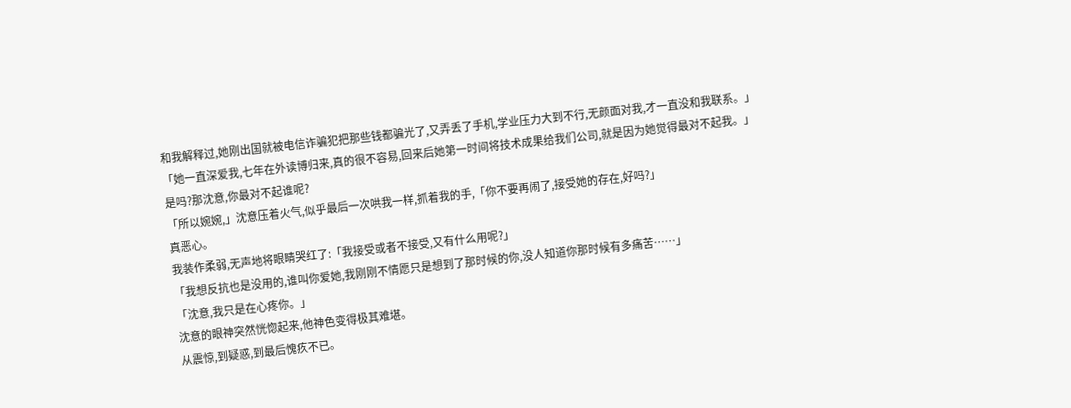和我解释过,她刚出国就被电信诈骗犯把那些钱都骗光了,又弄丢了手机,学业压力大到不行,无颜面对我,才一直没和我联系。」
「她一直深爱我,七年在外读博归来,真的很不容易,回来后她第一时间将技术成果给我们公司,就是因为她觉得最对不起我。」
是吗?那沈意,你最对不起谁呢?
「所以婉婉,」沈意压着火气,似乎最后一次哄我一样,抓着我的手,「你不要再闹了,接受她的存在,好吗?」
真恶心。
我装作柔弱,无声地将眼睛哭红了:「我接受或者不接受,又有什么用呢?」
「我想反抗也是没用的,谁叫你爱她,我刚刚不情愿只是想到了那时候的你,没人知道你那时候有多痛苦……」
「沈意,我只是在心疼你。」
沈意的眼神突然恍惚起来,他神色变得极其难堪。
从震惊,到疑惑,到最后愧疚不已。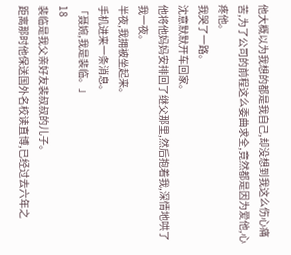他大概以为我想的都是我自己,却没想到我这么伤心痛苦,为了公司的前程这么委曲求全,竟然都是因为爱他,心疼他。
我哭了一路。
沈意默默开车回家。
他将他妈妈安排回了继父那里,然后抱着我,深情地哄了我一夜。
半夜,我拥被坐起来。
手机进来一条消息。
「聂婉,我是裴临。」
18
裴临是我父亲好友裴叔叔的儿子。
距离那时他保送国外名校读直博,已经过去六年之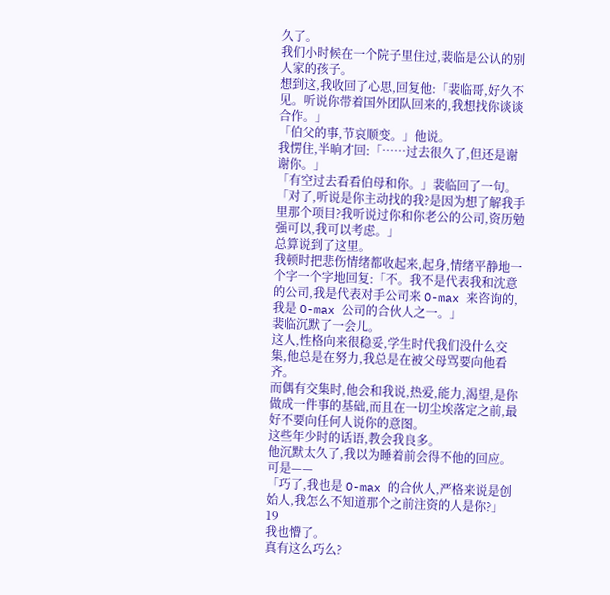久了。
我们小时候在一个院子里住过,裴临是公认的别人家的孩子。
想到这,我收回了心思,回复他:「裴临哥,好久不见。听说你带着国外团队回来的,我想找你谈谈合作。」
「伯父的事,节哀顺变。」他说。
我愣住,半晌才回:「……过去很久了,但还是谢谢你。」
「有空过去看看伯母和你。」裴临回了一句。
「对了,听说是你主动找的我?是因为想了解我手里那个项目?我听说过你和你老公的公司,资历勉强可以,我可以考虑。」
总算说到了这里。
我顿时把悲伤情绪都收起来,起身,情绪平静地一个字一个字地回复:「不。我不是代表我和沈意的公司,我是代表对手公司来 O-max 来咨询的,我是 O-max 公司的合伙人之一。」
裴临沉默了一会儿。
这人,性格向来很稳妥,学生时代我们没什么交集,他总是在努力,我总是在被父母骂要向他看齐。
而偶有交集时,他会和我说,热爱,能力,渴望,是你做成一件事的基础,而且在一切尘埃落定之前,最好不要向任何人说你的意图。
这些年少时的话语,教会我良多。
他沉默太久了,我以为睡着前会得不他的回应。
可是——
「巧了,我也是 O-max 的合伙人,严格来说是创始人,我怎么不知道那个之前注资的人是你?」
19
我也懵了。
真有这么巧么?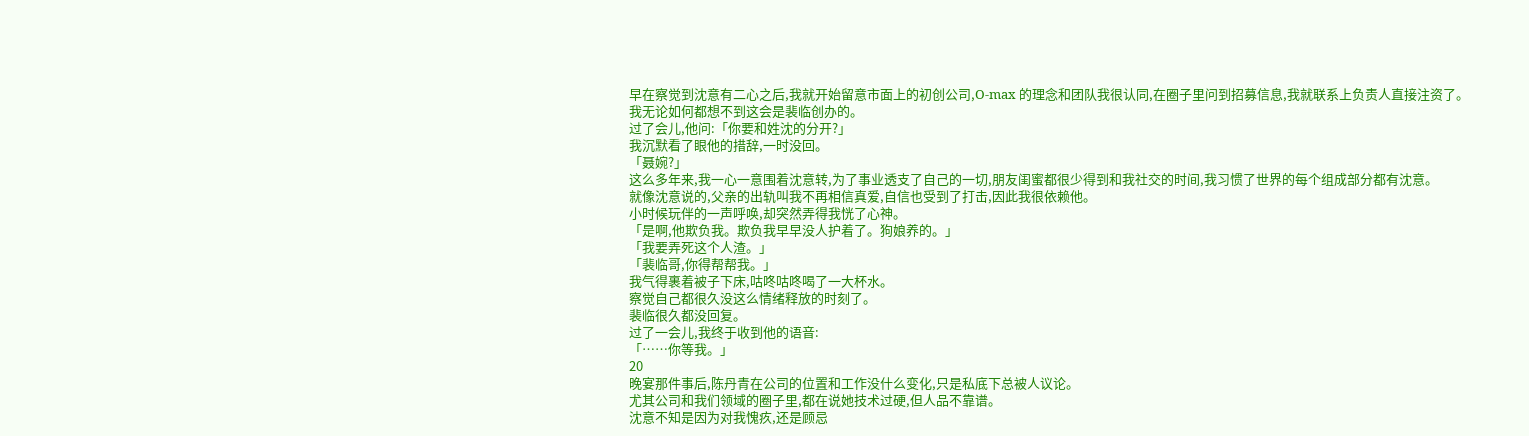早在察觉到沈意有二心之后,我就开始留意市面上的初创公司,O-max 的理念和团队我很认同,在圈子里问到招募信息,我就联系上负责人直接注资了。
我无论如何都想不到这会是裴临创办的。
过了会儿,他问:「你要和姓沈的分开?」
我沉默看了眼他的措辞,一时没回。
「聂婉?」
这么多年来,我一心一意围着沈意转,为了事业透支了自己的一切,朋友闺蜜都很少得到和我社交的时间,我习惯了世界的每个组成部分都有沈意。
就像沈意说的,父亲的出轨叫我不再相信真爱,自信也受到了打击,因此我很依赖他。
小时候玩伴的一声呼唤,却突然弄得我恍了心神。
「是啊,他欺负我。欺负我早早没人护着了。狗娘养的。」
「我要弄死这个人渣。」
「裴临哥,你得帮帮我。」
我气得裹着被子下床,咕咚咕咚喝了一大杯水。
察觉自己都很久没这么情绪释放的时刻了。
裴临很久都没回复。
过了一会儿,我终于收到他的语音:
「……你等我。」
20
晚宴那件事后,陈丹青在公司的位置和工作没什么变化,只是私底下总被人议论。
尤其公司和我们领域的圈子里,都在说她技术过硬,但人品不靠谱。
沈意不知是因为对我愧疚,还是顾忌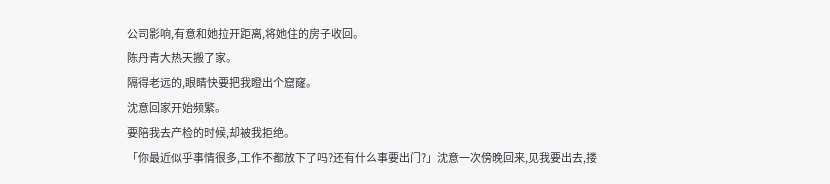公司影响,有意和她拉开距离,将她住的房子收回。
陈丹青大热天搬了家。
隔得老远的,眼睛快要把我瞪出个窟窿。
沈意回家开始频繁。
要陪我去产检的时候,却被我拒绝。
「你最近似乎事情很多,工作不都放下了吗?还有什么事要出门?」沈意一次傍晚回来,见我要出去,搂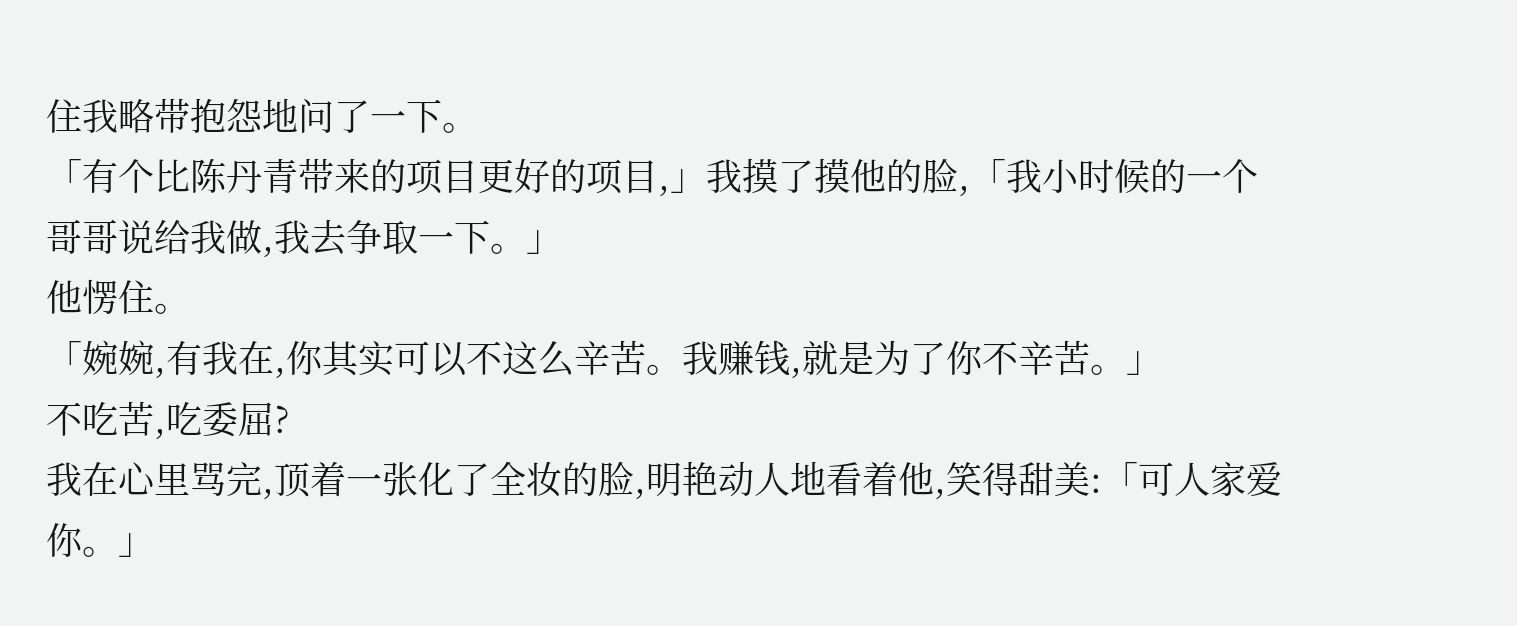住我略带抱怨地问了一下。
「有个比陈丹青带来的项目更好的项目,」我摸了摸他的脸,「我小时候的一个哥哥说给我做,我去争取一下。」
他愣住。
「婉婉,有我在,你其实可以不这么辛苦。我赚钱,就是为了你不辛苦。」
不吃苦,吃委屈?
我在心里骂完,顶着一张化了全妆的脸,明艳动人地看着他,笑得甜美:「可人家爱你。」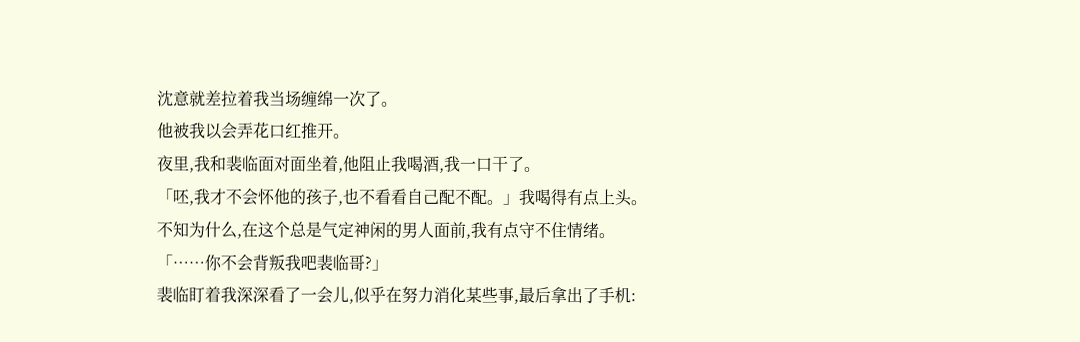沈意就差拉着我当场缠绵一次了。
他被我以会弄花口红推开。
夜里,我和裴临面对面坐着,他阻止我喝酒,我一口干了。
「呸,我才不会怀他的孩子,也不看看自己配不配。」我喝得有点上头。
不知为什么,在这个总是气定神闲的男人面前,我有点守不住情绪。
「……你不会背叛我吧裴临哥?」
裴临盯着我深深看了一会儿,似乎在努力消化某些事,最后拿出了手机: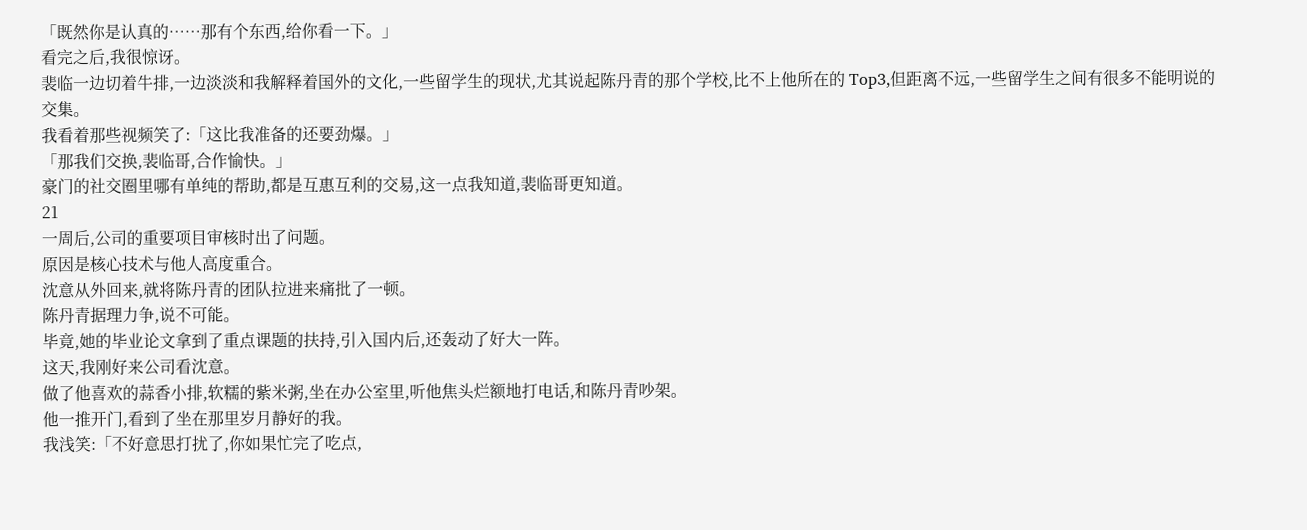「既然你是认真的……那有个东西,给你看一下。」
看完之后,我很惊讶。
裴临一边切着牛排,一边淡淡和我解释着国外的文化,一些留学生的现状,尤其说起陈丹青的那个学校,比不上他所在的 Top3,但距离不远,一些留学生之间有很多不能明说的交集。
我看着那些视频笑了:「这比我准备的还要劲爆。」
「那我们交换,裴临哥,合作愉快。」
豪门的社交圈里哪有单纯的帮助,都是互惠互利的交易,这一点我知道,裴临哥更知道。
21
一周后,公司的重要项目审核时出了问题。
原因是核心技术与他人高度重合。
沈意从外回来,就将陈丹青的团队拉进来痛批了一顿。
陈丹青据理力争,说不可能。
毕竟,她的毕业论文拿到了重点课题的扶持,引入国内后,还轰动了好大一阵。
这天,我刚好来公司看沈意。
做了他喜欢的蒜香小排,软糯的紫米粥,坐在办公室里,听他焦头烂额地打电话,和陈丹青吵架。
他一推开门,看到了坐在那里岁月静好的我。
我浅笑:「不好意思打扰了,你如果忙完了吃点,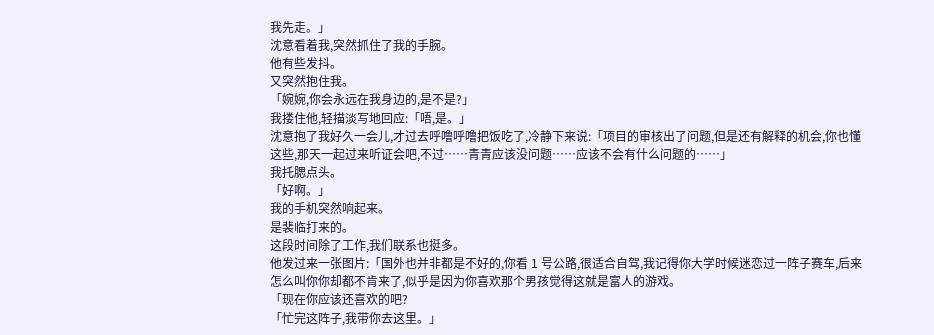我先走。」
沈意看着我,突然抓住了我的手腕。
他有些发抖。
又突然抱住我。
「婉婉,你会永远在我身边的,是不是?」
我搂住他,轻描淡写地回应:「唔,是。」
沈意抱了我好久一会儿,才过去呼噜呼噜把饭吃了,冷静下来说:「项目的审核出了问题,但是还有解释的机会,你也懂这些,那天一起过来听证会吧,不过……青青应该没问题……应该不会有什么问题的……」
我托腮点头。
「好啊。」
我的手机突然响起来。
是裴临打来的。
这段时间除了工作,我们联系也挺多。
他发过来一张图片:「国外也并非都是不好的,你看 1 号公路,很适合自驾,我记得你大学时候迷恋过一阵子赛车,后来怎么叫你你却都不肯来了,似乎是因为你喜欢那个男孩觉得这就是富人的游戏。
「现在你应该还喜欢的吧?
「忙完这阵子,我带你去这里。」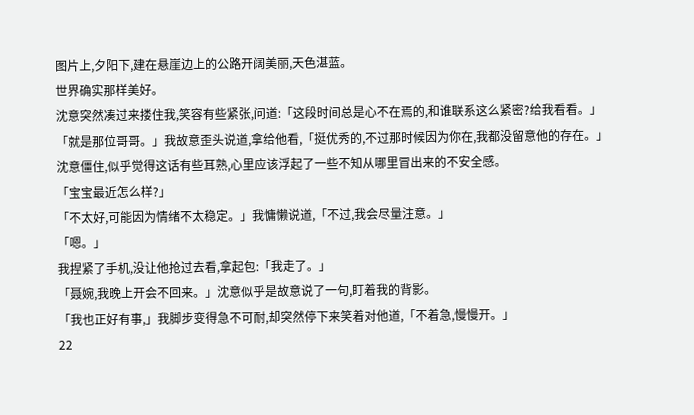图片上,夕阳下,建在悬崖边上的公路开阔美丽,天色湛蓝。
世界确实那样美好。
沈意突然凑过来搂住我,笑容有些紧张,问道:「这段时间总是心不在焉的,和谁联系这么紧密?给我看看。」
「就是那位哥哥。」我故意歪头说道,拿给他看,「挺优秀的,不过那时候因为你在,我都没留意他的存在。」
沈意僵住,似乎觉得这话有些耳熟,心里应该浮起了一些不知从哪里冒出来的不安全感。
「宝宝最近怎么样?」
「不太好,可能因为情绪不太稳定。」我慵懒说道,「不过,我会尽量注意。」
「嗯。」
我捏紧了手机,没让他抢过去看,拿起包:「我走了。」
「聂婉,我晚上开会不回来。」沈意似乎是故意说了一句,盯着我的背影。
「我也正好有事,」我脚步变得急不可耐,却突然停下来笑着对他道,「不着急,慢慢开。」
22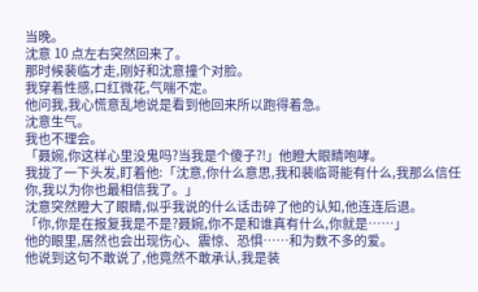当晚。
沈意 10 点左右突然回来了。
那时候裴临才走,刚好和沈意撞个对脸。
我穿着性感,口红微花,气喘不定。
他问我,我心慌意乱地说是看到他回来所以跑得着急。
沈意生气。
我也不理会。
「聂婉,你这样心里没鬼吗?当我是个傻子?!」他瞪大眼睛咆哮。
我拢了一下头发,盯着他:「沈意,你什么意思,我和裴临哥能有什么,我那么信任你,我以为你也最相信我了。」
沈意突然瞪大了眼睛,似乎我说的什么话击碎了他的认知,他连连后退。
「你,你是在报复我是不是?聂婉,你不是和谁真有什么,你就是……」
他的眼里,居然也会出现伤心、震惊、恐惧……和为数不多的爱。
他说到这句不敢说了,他竟然不敢承认,我是装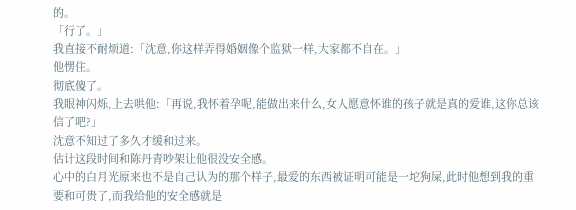的。
「行了。」
我直接不耐烦道:「沈意,你这样弄得婚姻像个监狱一样,大家都不自在。」
他愣住。
彻底傻了。
我眼神闪烁,上去哄他:「再说,我怀着孕呢,能做出来什么,女人愿意怀谁的孩子就是真的爱谁,这你总该信了吧?」
沈意不知过了多久才缓和过来。
估计这段时间和陈丹青吵架让他很没安全感。
心中的白月光原来也不是自己认为的那个样子,最爱的东西被证明可能是一坨狗屎,此时他想到我的重要和可贵了,而我给他的安全感就是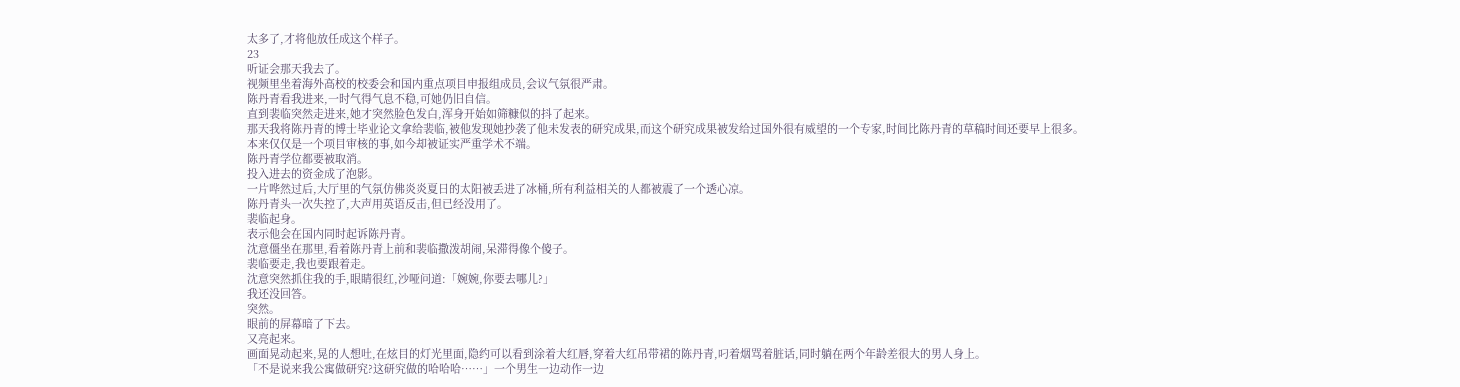太多了,才将他放任成这个样子。
23
听证会那天我去了。
视频里坐着海外高校的校委会和国内重点项目申报组成员,会议气氛很严肃。
陈丹青看我进来,一时气得气息不稳,可她仍旧自信。
直到裴临突然走进来,她才突然脸色发白,浑身开始如筛糠似的抖了起来。
那天我将陈丹青的博士毕业论文拿给裴临,被他发现她抄袭了他未发表的研究成果,而这个研究成果被发给过国外很有威望的一个专家,时间比陈丹青的草稿时间还要早上很多。
本来仅仅是一个项目审核的事,如今却被证实严重学术不端。
陈丹青学位都要被取消。
投入进去的资金成了泡影。
一片哗然过后,大厅里的气氛仿佛炎炎夏日的太阳被丢进了冰桶,所有利益相关的人都被震了一个透心凉。
陈丹青头一次失控了,大声用英语反击,但已经没用了。
裴临起身。
表示他会在国内同时起诉陈丹青。
沈意僵坐在那里,看着陈丹青上前和裴临撒泼胡闹,呆滞得像个傻子。
裴临要走,我也要跟着走。
沈意突然抓住我的手,眼睛很红,沙哑问道:「婉婉,你要去哪儿?」
我还没回答。
突然。
眼前的屏幕暗了下去。
又亮起来。
画面晃动起来,晃的人想吐,在炫目的灯光里面,隐约可以看到涂着大红唇,穿着大红吊带裙的陈丹青,叼着烟骂着脏话,同时躺在两个年龄差很大的男人身上。
「不是说来我公寓做研究?这研究做的哈哈哈……」一个男生一边动作一边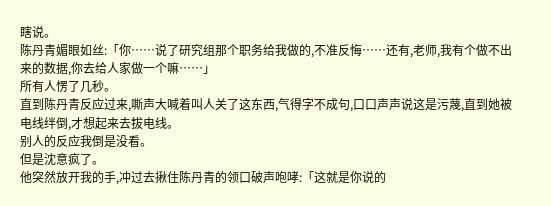瞎说。
陈丹青媚眼如丝:「你……说了研究组那个职务给我做的,不准反悔……还有,老师,我有个做不出来的数据,你去给人家做一个嘛……」
所有人愣了几秒。
直到陈丹青反应过来,嘶声大喊着叫人关了这东西,气得字不成句,口口声声说这是污蔑,直到她被电线绊倒,才想起来去拔电线。
别人的反应我倒是没看。
但是沈意疯了。
他突然放开我的手,冲过去揪住陈丹青的领口破声咆哮:「这就是你说的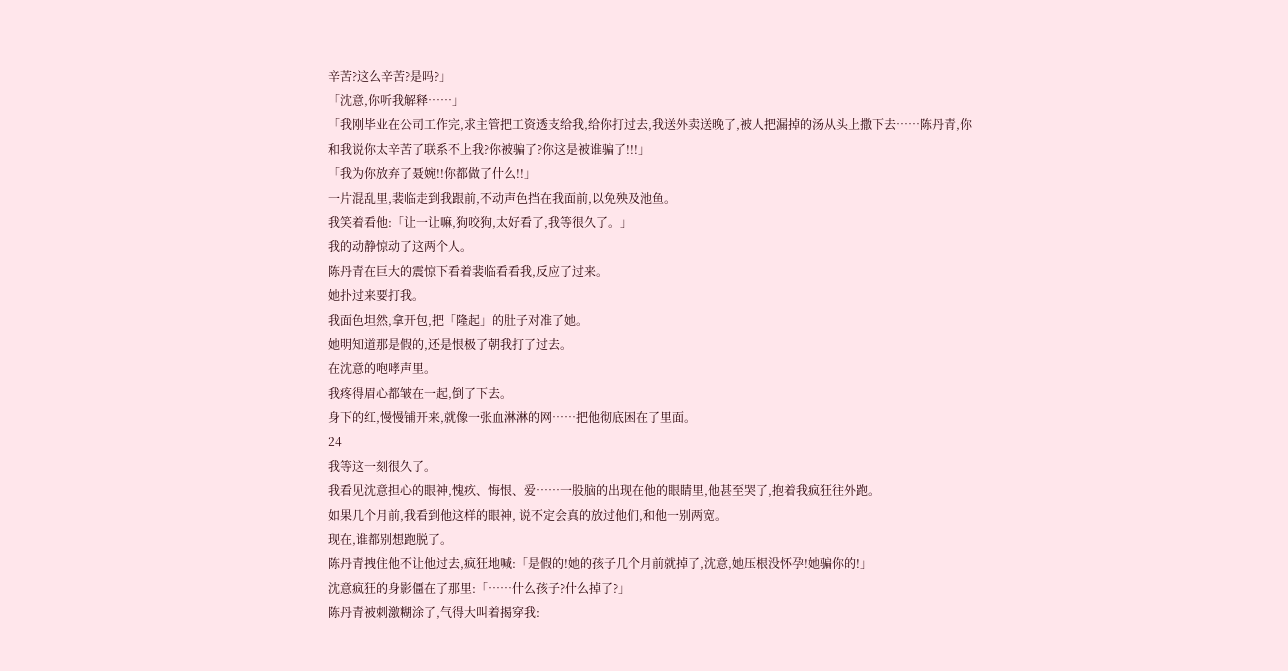辛苦?这么辛苦?是吗?」
「沈意,你听我解释……」
「我刚毕业在公司工作完,求主管把工资透支给我,给你打过去,我送外卖送晚了,被人把漏掉的汤从头上撒下去……陈丹青,你和我说你太辛苦了联系不上我?你被骗了?你这是被谁骗了!!!」
「我为你放弃了聂婉!!你都做了什么!!」
一片混乱里,裴临走到我跟前,不动声色挡在我面前,以免殃及池鱼。
我笑着看他:「让一让嘛,狗咬狗,太好看了,我等很久了。」
我的动静惊动了这两个人。
陈丹青在巨大的震惊下看着裴临看看我,反应了过来。
她扑过来要打我。
我面色坦然,拿开包,把「隆起」的肚子对准了她。
她明知道那是假的,还是恨极了朝我打了过去。
在沈意的咆哮声里。
我疼得眉心都皱在一起,倒了下去。
身下的红,慢慢铺开来,就像一张血淋淋的网……把他彻底困在了里面。
24
我等这一刻很久了。
我看见沈意担心的眼神,愧疚、悔恨、爱……一股脑的出现在他的眼睛里,他甚至哭了,抱着我疯狂往外跑。
如果几个月前,我看到他这样的眼神, 说不定会真的放过他们,和他一别两宽。
现在,谁都别想跑脱了。
陈丹青拽住他不让他过去,疯狂地喊:「是假的!她的孩子几个月前就掉了,沈意,她压根没怀孕!她骗你的!」
沈意疯狂的身影僵在了那里:「……什么孩子?什么掉了?」
陈丹青被刺激糊涂了,气得大叫着揭穿我: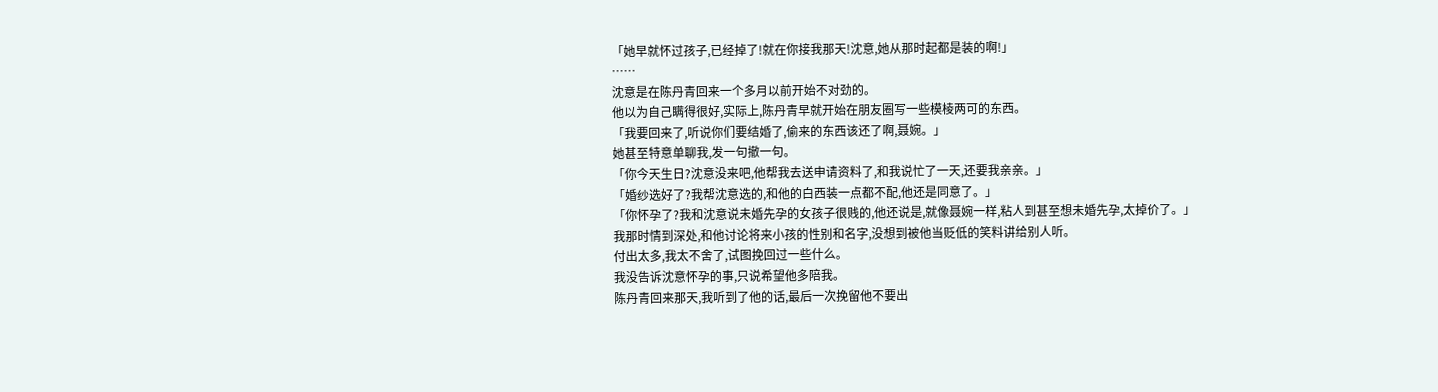「她早就怀过孩子,已经掉了!就在你接我那天!沈意,她从那时起都是装的啊!」
……
沈意是在陈丹青回来一个多月以前开始不对劲的。
他以为自己瞒得很好,实际上,陈丹青早就开始在朋友圈写一些模棱两可的东西。
「我要回来了,听说你们要结婚了,偷来的东西该还了啊,聂婉。」
她甚至特意单聊我,发一句撤一句。
「你今天生日?沈意没来吧,他帮我去送申请资料了,和我说忙了一天,还要我亲亲。」
「婚纱选好了?我帮沈意选的,和他的白西装一点都不配,他还是同意了。」
「你怀孕了?我和沈意说未婚先孕的女孩子很贱的,他还说是,就像聂婉一样,粘人到甚至想未婚先孕,太掉价了。」
我那时情到深处,和他讨论将来小孩的性别和名字,没想到被他当贬低的笑料讲给别人听。
付出太多,我太不舍了,试图挽回过一些什么。
我没告诉沈意怀孕的事,只说希望他多陪我。
陈丹青回来那天,我听到了他的话,最后一次挽留他不要出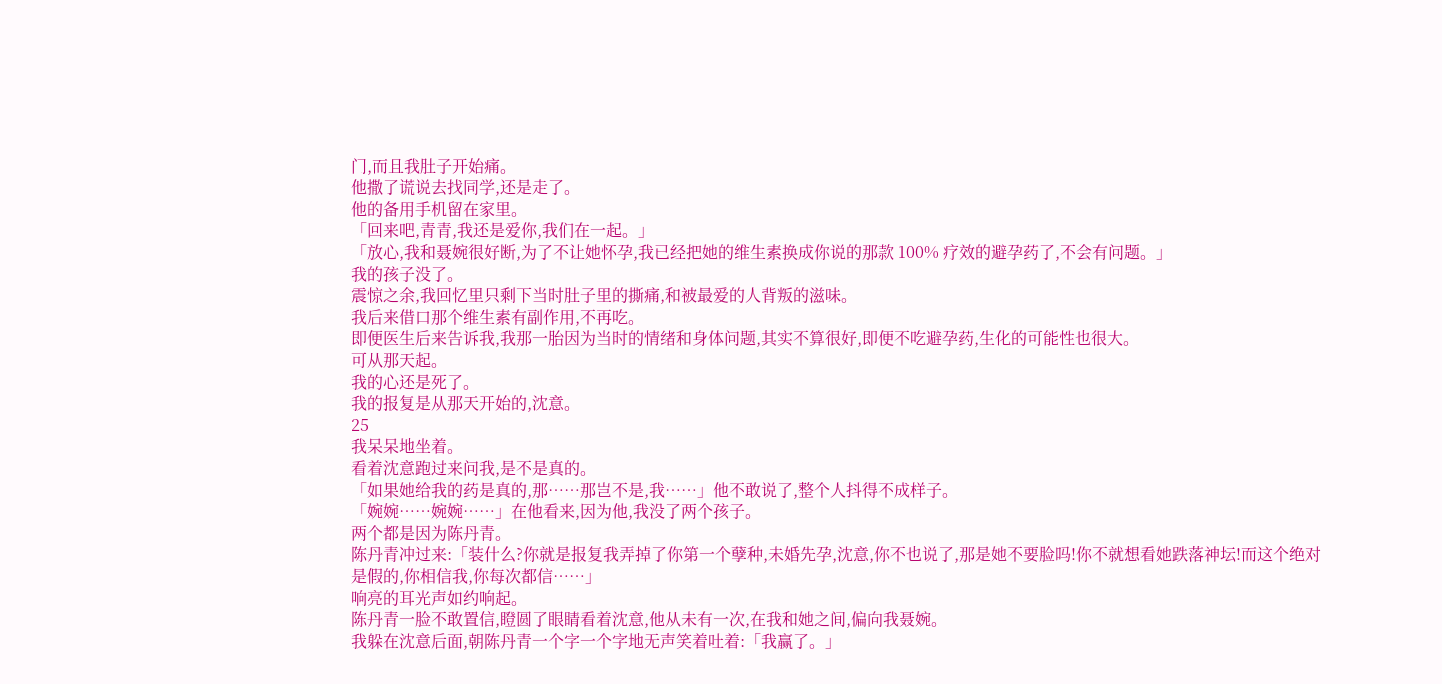门,而且我肚子开始痛。
他撒了谎说去找同学,还是走了。
他的备用手机留在家里。
「回来吧,青青,我还是爱你,我们在一起。」
「放心,我和聂婉很好断,为了不让她怀孕,我已经把她的维生素换成你说的那款 100% 疗效的避孕药了,不会有问题。」
我的孩子没了。
震惊之余,我回忆里只剩下当时肚子里的撕痛,和被最爱的人背叛的滋味。
我后来借口那个维生素有副作用,不再吃。
即便医生后来告诉我,我那一胎因为当时的情绪和身体问题,其实不算很好,即便不吃避孕药,生化的可能性也很大。
可从那天起。
我的心还是死了。
我的报复是从那天开始的,沈意。
25
我呆呆地坐着。
看着沈意跑过来问我,是不是真的。
「如果她给我的药是真的,那……那岂不是,我……」他不敢说了,整个人抖得不成样子。
「婉婉……婉婉……」在他看来,因为他,我没了两个孩子。
两个都是因为陈丹青。
陈丹青冲过来:「装什么?你就是报复我弄掉了你第一个孽种,未婚先孕,沈意,你不也说了,那是她不要脸吗!你不就想看她跌落神坛!而这个绝对是假的,你相信我,你每次都信……」
响亮的耳光声如约响起。
陈丹青一脸不敢置信,瞪圆了眼睛看着沈意,他从未有一次,在我和她之间,偏向我聂婉。
我躲在沈意后面,朝陈丹青一个字一个字地无声笑着吐着:「我赢了。」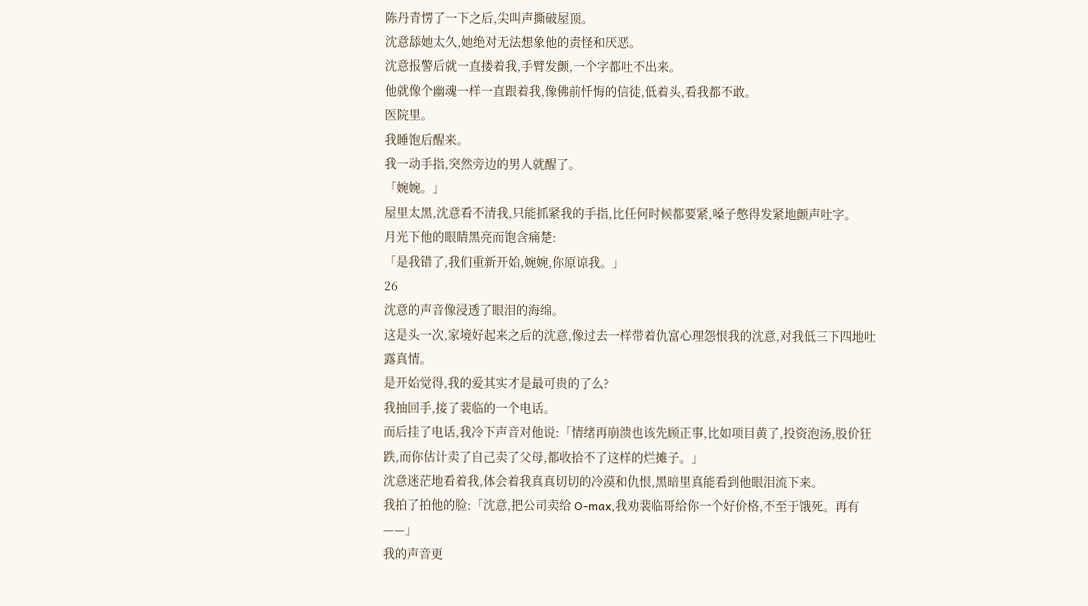陈丹青愣了一下之后,尖叫声撕破屋顶。
沈意舔她太久,她绝对无法想象他的责怪和厌恶。
沈意报警后就一直搂着我,手臂发颤,一个字都吐不出来。
他就像个幽魂一样一直跟着我,像佛前忏悔的信徒,低着头,看我都不敢。
医院里。
我睡饱后醒来。
我一动手指,突然旁边的男人就醒了。
「婉婉。」
屋里太黑,沈意看不清我,只能抓紧我的手指,比任何时候都要紧,嗓子憋得发紧地颤声吐字。
月光下他的眼睛黑亮而饱含痛楚:
「是我错了,我们重新开始,婉婉,你原谅我。」
26
沈意的声音像浸透了眼泪的海绵。
这是头一次,家境好起来之后的沈意,像过去一样带着仇富心理怨恨我的沈意,对我低三下四地吐露真情。
是开始觉得,我的爱其实才是最可贵的了么?
我抽回手,接了裴临的一个电话。
而后挂了电话,我冷下声音对他说:「情绪再崩溃也该先顾正事,比如项目黄了,投资泡汤,股价狂跌,而你估计卖了自己卖了父母,都收拾不了这样的烂摊子。」
沈意迷茫地看着我,体会着我真真切切的冷漠和仇恨,黑暗里真能看到他眼泪流下来。
我拍了拍他的脸:「沈意,把公司卖给 O-max,我劝裴临哥给你一个好价格,不至于饿死。再有——」
我的声音更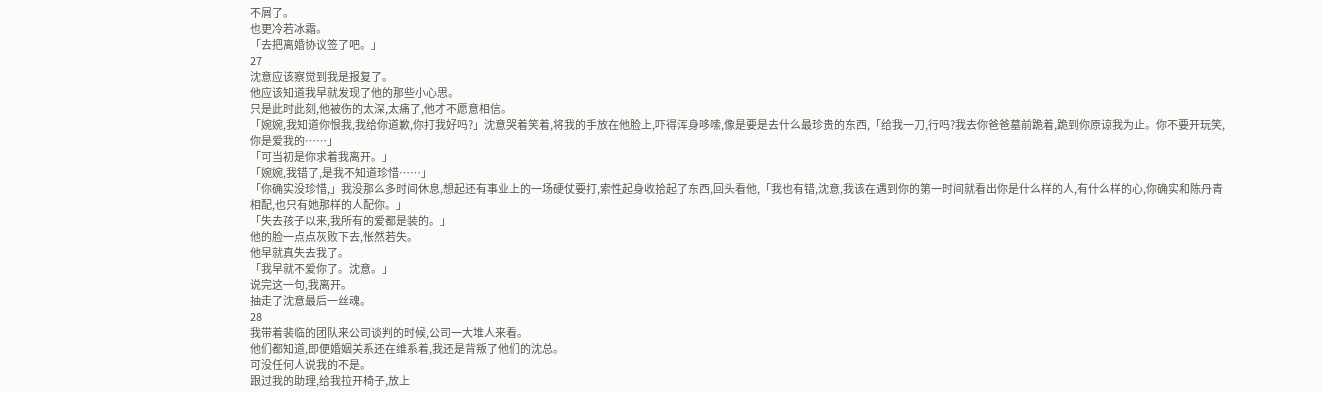不屑了。
也更冷若冰霜。
「去把离婚协议签了吧。」
27
沈意应该察觉到我是报复了。
他应该知道我早就发现了他的那些小心思。
只是此时此刻,他被伤的太深,太痛了,他才不愿意相信。
「婉婉,我知道你恨我,我给你道歉,你打我好吗?」沈意哭着笑着,将我的手放在他脸上,吓得浑身哆嗦,像是要是去什么最珍贵的东西,「给我一刀,行吗?我去你爸爸墓前跪着,跪到你原谅我为止。你不要开玩笑,你是爱我的……」
「可当初是你求着我离开。」
「婉婉,我错了,是我不知道珍惜……」
「你确实没珍惜,」我没那么多时间休息,想起还有事业上的一场硬仗要打,索性起身收拾起了东西,回头看他,「我也有错,沈意,我该在遇到你的第一时间就看出你是什么样的人,有什么样的心,你确实和陈丹青相配,也只有她那样的人配你。」
「失去孩子以来,我所有的爱都是装的。」
他的脸一点点灰败下去,怅然若失。
他早就真失去我了。
「我早就不爱你了。沈意。」
说完这一句,我离开。
抽走了沈意最后一丝魂。
28
我带着裴临的团队来公司谈判的时候,公司一大堆人来看。
他们都知道,即便婚姻关系还在维系着,我还是背叛了他们的沈总。
可没任何人说我的不是。
跟过我的助理,给我拉开椅子,放上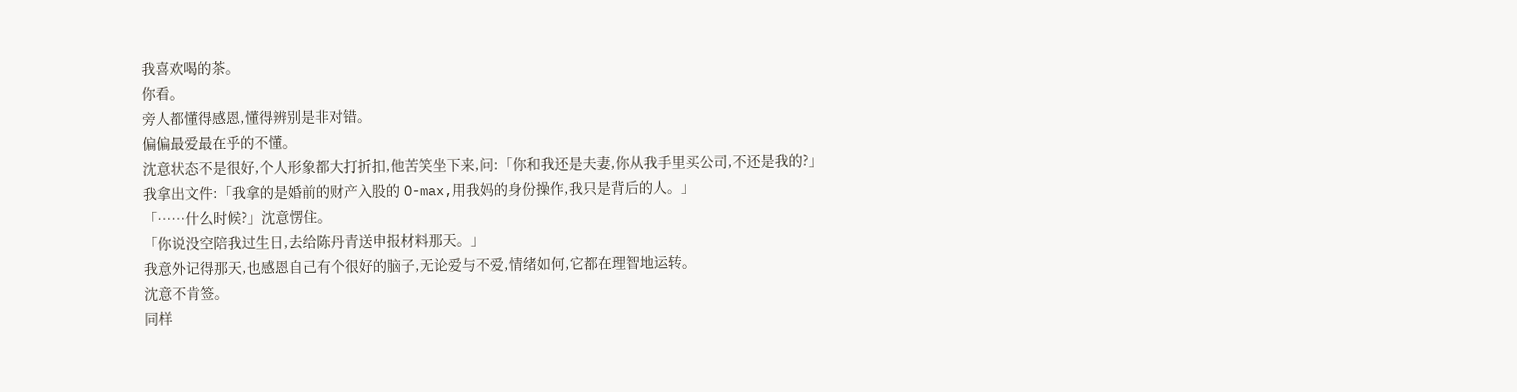我喜欢喝的茶。
你看。
旁人都懂得感恩,懂得辨别是非对错。
偏偏最爱最在乎的不懂。
沈意状态不是很好,个人形象都大打折扣,他苦笑坐下来,问:「你和我还是夫妻,你从我手里买公司,不还是我的?」
我拿出文件:「我拿的是婚前的财产入股的 O-max,用我妈的身份操作,我只是背后的人。」
「……什么时候?」沈意愣住。
「你说没空陪我过生日,去给陈丹青送申报材料那天。」
我意外记得那天,也感恩自己有个很好的脑子,无论爱与不爱,情绪如何,它都在理智地运转。
沈意不肯签。
同样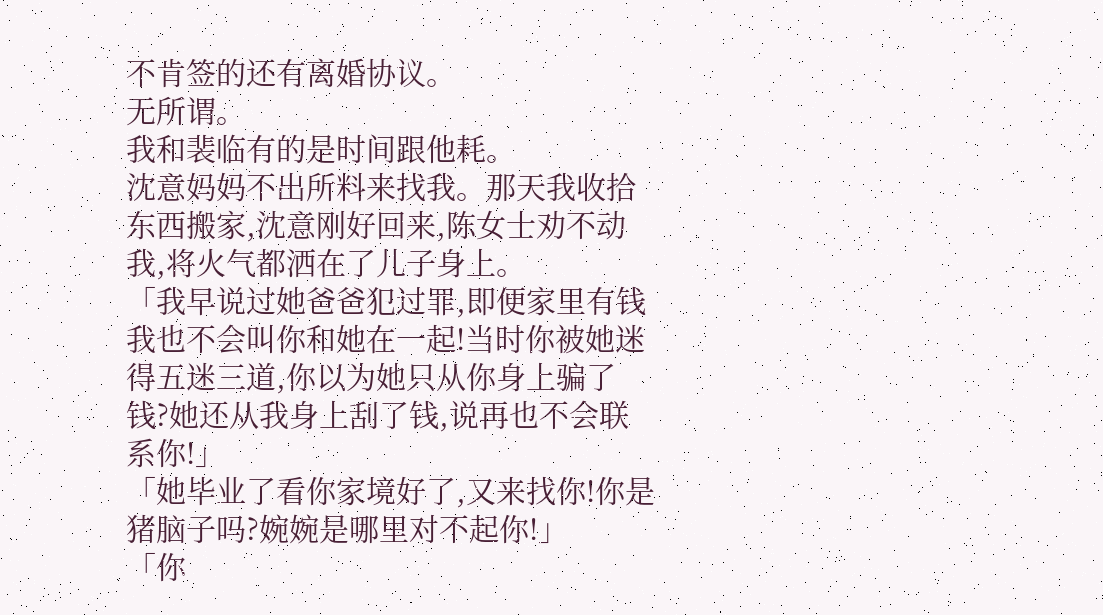不肯签的还有离婚协议。
无所谓。
我和裴临有的是时间跟他耗。
沈意妈妈不出所料来找我。那天我收拾东西搬家,沈意刚好回来,陈女士劝不动我,将火气都洒在了儿子身上。
「我早说过她爸爸犯过罪,即便家里有钱我也不会叫你和她在一起!当时你被她迷得五迷三道,你以为她只从你身上骗了钱?她还从我身上刮了钱,说再也不会联系你!」
「她毕业了看你家境好了,又来找你!你是猪脑子吗?婉婉是哪里对不起你!」
「你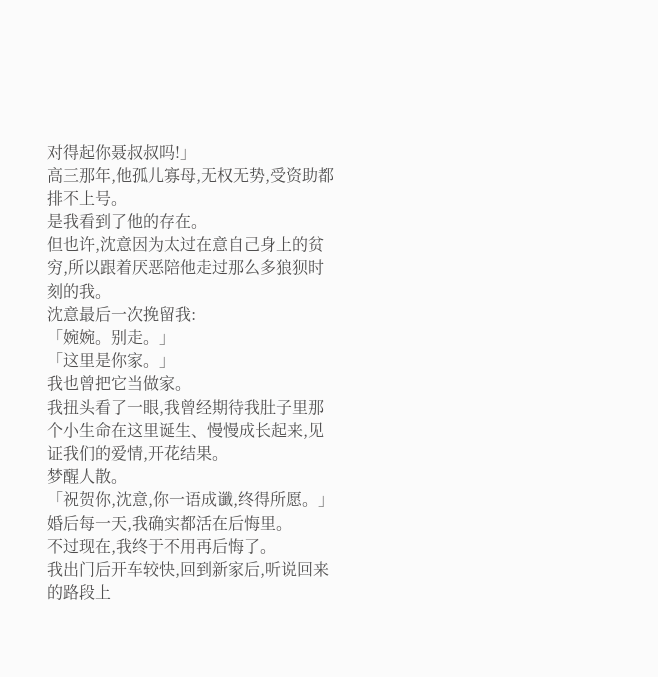对得起你聂叔叔吗!」
高三那年,他孤儿寡母,无权无势,受资助都排不上号。
是我看到了他的存在。
但也许,沈意因为太过在意自己身上的贫穷,所以跟着厌恶陪他走过那么多狼狈时刻的我。
沈意最后一次挽留我:
「婉婉。别走。」
「这里是你家。」
我也曾把它当做家。
我扭头看了一眼,我曾经期待我肚子里那个小生命在这里诞生、慢慢成长起来,见证我们的爱情,开花结果。
梦醒人散。
「祝贺你,沈意,你一语成谶,终得所愿。」
婚后每一天,我确实都活在后悔里。
不过现在,我终于不用再后悔了。
我出门后开车较快,回到新家后,听说回来的路段上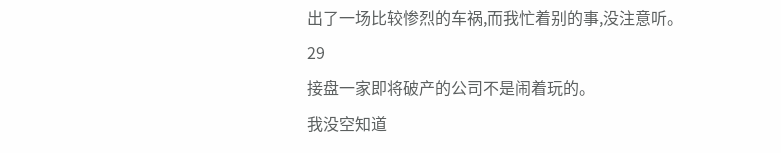出了一场比较惨烈的车祸,而我忙着别的事,没注意听。
29
接盘一家即将破产的公司不是闹着玩的。
我没空知道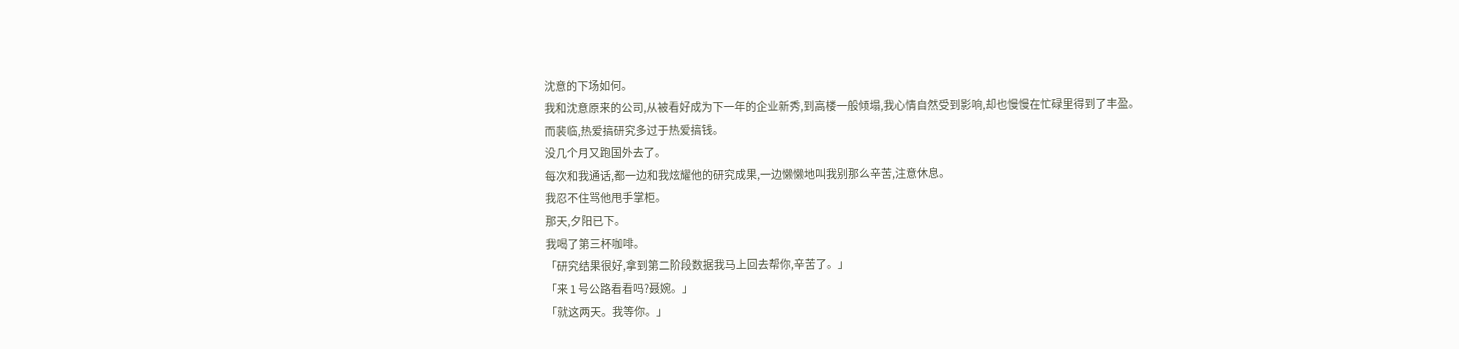沈意的下场如何。
我和沈意原来的公司,从被看好成为下一年的企业新秀,到高楼一般倾塌,我心情自然受到影响,却也慢慢在忙碌里得到了丰盈。
而裴临,热爱搞研究多过于热爱搞钱。
没几个月又跑国外去了。
每次和我通话,都一边和我炫耀他的研究成果,一边懒懒地叫我别那么辛苦,注意休息。
我忍不住骂他甩手掌柜。
那天,夕阳已下。
我喝了第三杯咖啡。
「研究结果很好,拿到第二阶段数据我马上回去帮你,辛苦了。」
「来 1 号公路看看吗?聂婉。」
「就这两天。我等你。」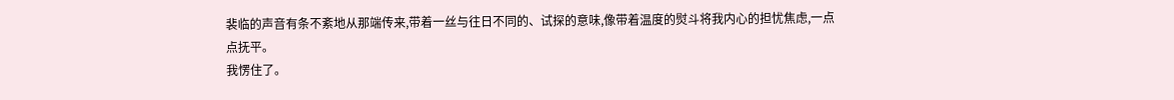裴临的声音有条不紊地从那端传来,带着一丝与往日不同的、试探的意味,像带着温度的熨斗将我内心的担忧焦虑,一点点抚平。
我愣住了。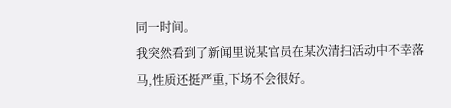同一时间。
我突然看到了新闻里说某官员在某次清扫活动中不幸落马,性质还挺严重,下场不会很好。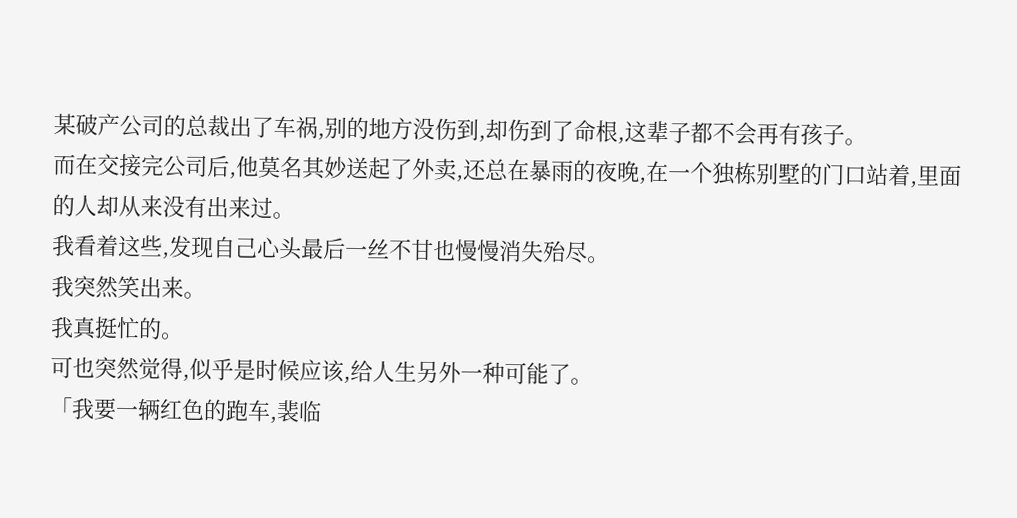某破产公司的总裁出了车祸,别的地方没伤到,却伤到了命根,这辈子都不会再有孩子。
而在交接完公司后,他莫名其妙送起了外卖,还总在暴雨的夜晚,在一个独栋别墅的门口站着,里面的人却从来没有出来过。
我看着这些,发现自己心头最后一丝不甘也慢慢消失殆尽。
我突然笑出来。
我真挺忙的。
可也突然觉得,似乎是时候应该,给人生另外一种可能了。
「我要一辆红色的跑车,裴临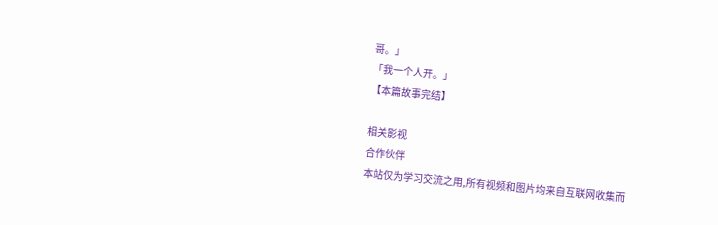哥。」
「我一个人开。」
【本篇故事完结】

相关影视
合作伙伴
本站仅为学习交流之用,所有视频和图片均来自互联网收集而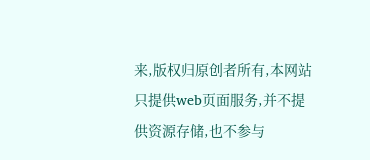来,版权归原创者所有,本网站只提供web页面服务,并不提供资源存储,也不参与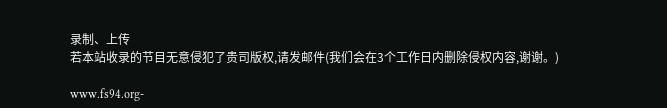录制、上传
若本站收录的节目无意侵犯了贵司版权,请发邮件(我们会在3个工作日内删除侵权内容,谢谢。)

www.fs94.org-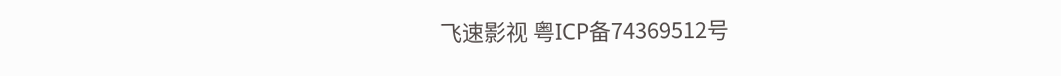飞速影视 粤ICP备74369512号